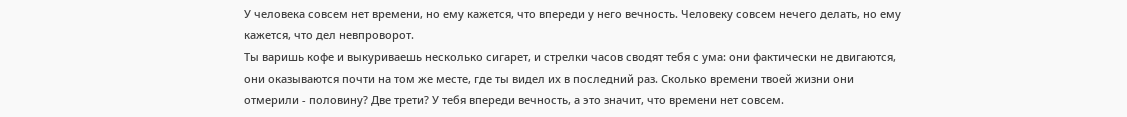У человека совсем нет времени, но ему кажется, что впереди у него вечность. Человеку совсем нечего делать, но ему кажется, что дел невпроворот.
Ты варишь кофе и выкуриваешь несколько сигарет, и стрелки часов сводят тебя с ума: они фактически не двигаются, они оказываются почти на том же месте, где ты видел их в последний раз. Сколько времени твоей жизни они отмерили - половину? Две трети? У тебя впереди вечность, а это значит, что времени нет совсем.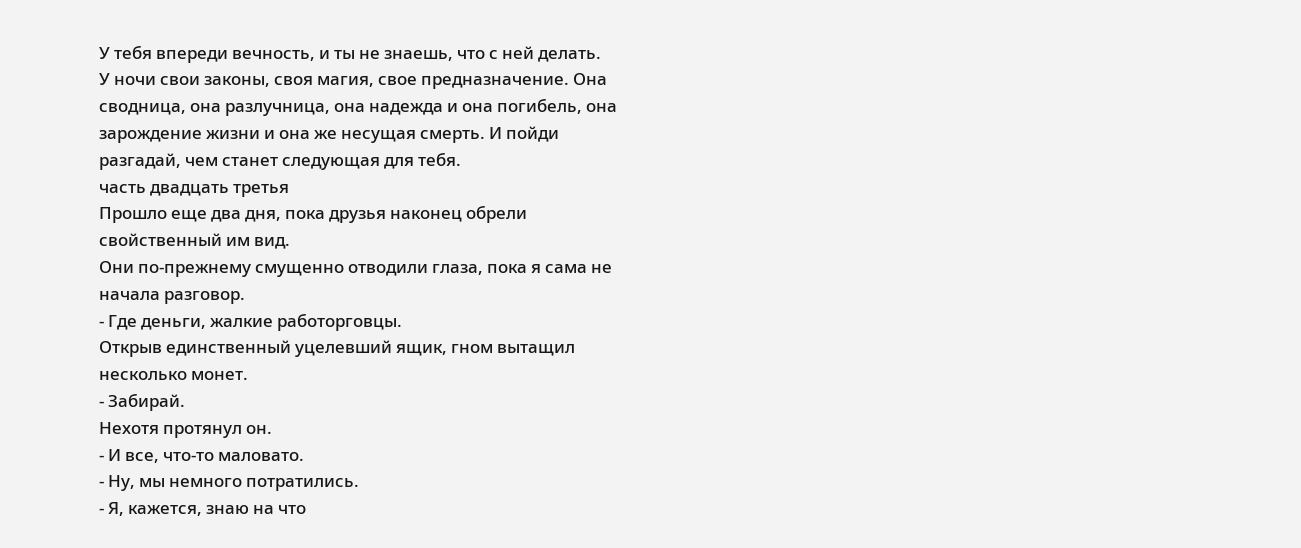У тебя впереди вечность, и ты не знаешь, что с ней делать.
У ночи свои законы, своя магия, свое предназначение. Она сводница, она разлучница, она надежда и она погибель, она зарождение жизни и она же несущая смерть. И пойди разгадай, чем станет следующая для тебя.
часть двадцать третья
Прошло еще два дня, пока друзья наконец обрели свойственный им вид.
Они по-прежнему смущенно отводили глаза, пока я сама не начала разговор.
- Где деньги, жалкие работорговцы.
Открыв единственный уцелевший ящик, гном вытащил несколько монет.
- Забирай.
Нехотя протянул он.
- И все, что-то маловато.
- Ну, мы немного потратились.
- Я, кажется, знаю на что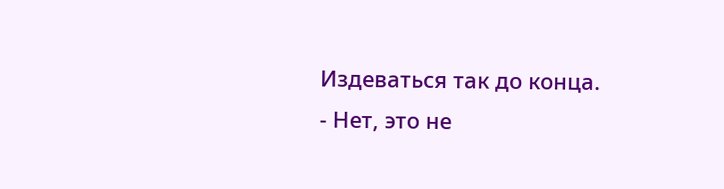Издеваться так до конца.
- Нет, это не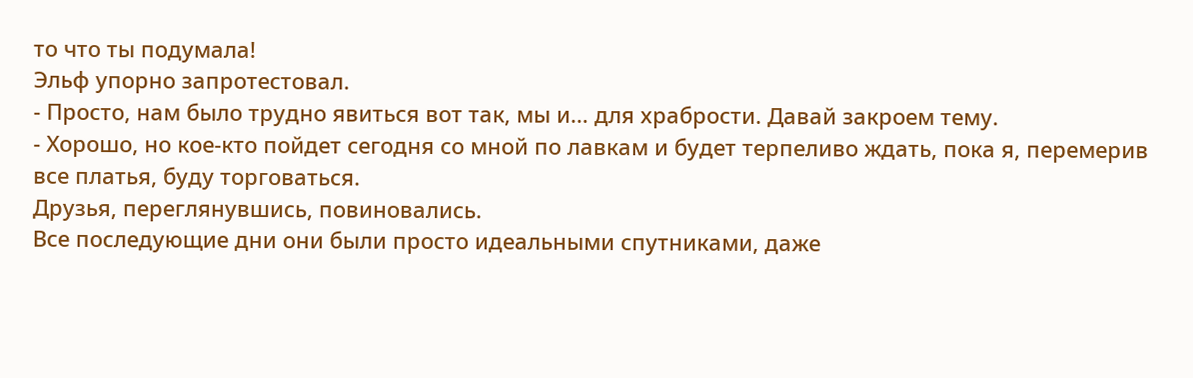то что ты подумала!
Эльф упорно запротестовал.
- Просто, нам было трудно явиться вот так, мы и… для храбрости. Давай закроем тему.
- Хорошо, но кое-кто пойдет сегодня со мной по лавкам и будет терпеливо ждать, пока я, перемерив все платья, буду торговаться.
Друзья, переглянувшись, повиновались.
Все последующие дни они были просто идеальными спутниками, даже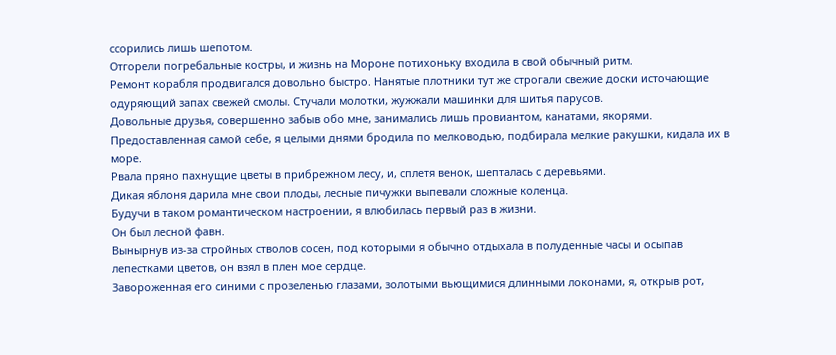ссорились лишь шепотом.
Отгорели погребальные костры, и жизнь на Мороне потихоньку входила в свой обычный ритм.
Ремонт корабля продвигался довольно быстро. Нанятые плотники тут же строгали свежие доски источающие одуряющий запах свежей смолы. Стучали молотки, жужжали машинки для шитья парусов.
Довольные друзья, совершенно забыв обо мне, занимались лишь провиантом, канатами, якорями. Предоставленная самой себе, я целыми днями бродила по мелководью, подбирала мелкие ракушки, кидала их в море.
Рвала пряно пахнущие цветы в прибрежном лесу, и, сплетя венок, шепталась с деревьями.
Дикая яблоня дарила мне свои плоды, лесные пичужки выпевали сложные коленца.
Будучи в таком романтическом настроении, я влюбилась первый раз в жизни.
Он был лесной фавн.
Вынырнув из-за стройных стволов сосен, под которыми я обычно отдыхала в полуденные часы и осыпав лепестками цветов, он взял в плен мое сердце.
Завороженная его синими с прозеленью глазами, золотыми вьющимися длинными локонами, я, открыв рот,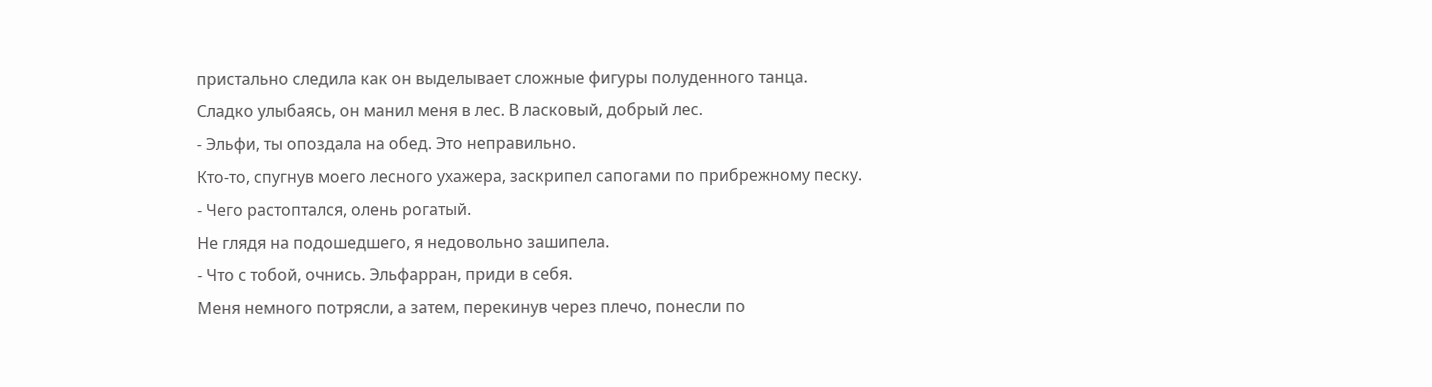пристально следила как он выделывает сложные фигуры полуденного танца.
Сладко улыбаясь, он манил меня в лес. В ласковый, добрый лес.
- Эльфи, ты опоздала на обед. Это неправильно.
Кто-то, спугнув моего лесного ухажера, заскрипел сапогами по прибрежному песку.
- Чего растоптался, олень рогатый.
Не глядя на подошедшего, я недовольно зашипела.
- Что с тобой, очнись. Эльфарран, приди в себя.
Меня немного потрясли, а затем, перекинув через плечо, понесли по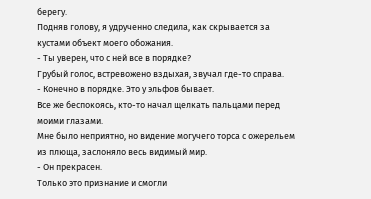берегу.
Подняв голову, я удрученно следила, как скрывается за кустами объект моего обожания.
- Ты уверен, что с ней все в порядке?
Грубый голос, встревожено вздыхая, звучал где-то справа.
- Конечно в порядке. Это у эльфов бывает.
Все же беспокоясь, кто-то начал щелкать пальцами перед моими глазами.
Мне было неприятно, но видение могучего торса с ожерельем из плюща, заслоняло весь видимый мир.
- Он прекрасен.
Только это признание и смогли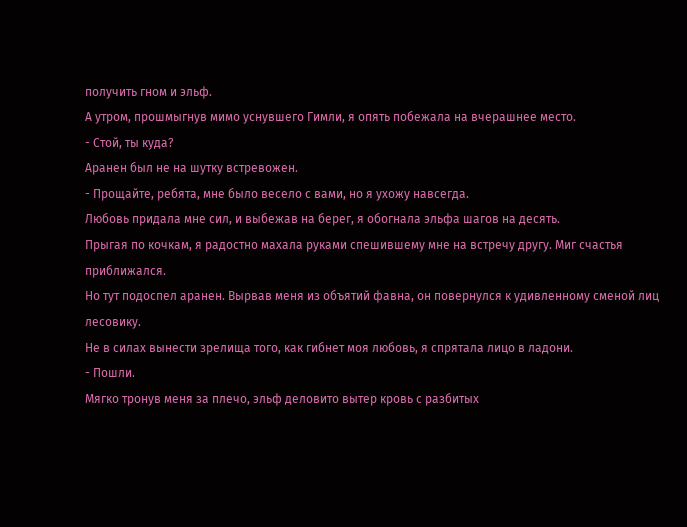получить гном и эльф.
А утром, прошмыгнув мимо уснувшего Гимли, я опять побежала на вчерашнее место.
- Стой, ты куда?
Аранен был не на шутку встревожен.
- Прощайте, ребята, мне было весело с вами, но я ухожу навсегда.
Любовь придала мне сил, и выбежав на берег, я обогнала эльфа шагов на десять.
Прыгая по кочкам, я радостно махала руками спешившему мне на встречу другу. Миг счастья приближался.
Но тут подоспел аранен. Вырвав меня из объятий фавна, он повернулся к удивленному сменой лиц лесовику.
Не в силах вынести зрелища того, как гибнет моя любовь, я спрятала лицо в ладони.
- Пошли.
Мягко тронув меня за плечо, эльф деловито вытер кровь с разбитых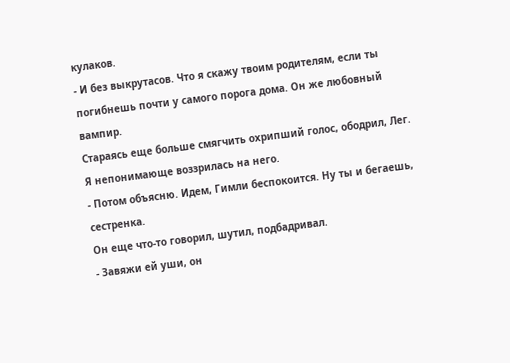кулаков.
- И без выкрутасов. Что я скажу твоим родителям, если ты погибнешь почти у самого порога дома. Он же любовный вампир.
Стараясь еще больше смягчить охрипший голос, ободрил, Лег.
Я непонимающе воззрилась на него.
- Потом объясню. Идем, Гимли беспокоится. Ну ты и бегаешь, сестренка.
Он еще что-то говорил, шутил, подбадривал.
- Завяжи ей уши, он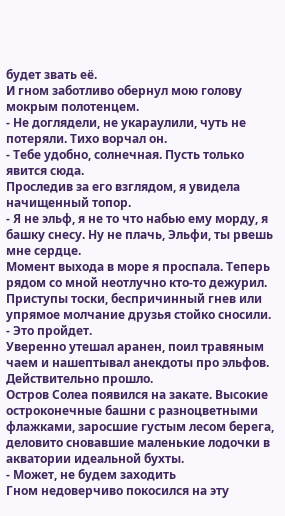будет звать её.
И гном заботливо обернул мою голову мокрым полотенцем.
- Не доглядели, не укараулили, чуть не потеряли. Тихо ворчал он.
- Тебе удобно, солнечная. Пусть только явится сюда.
Проследив за его взглядом, я увидела начищенный топор.
- Я не эльф, я не то что набью ему морду, я башку снесу. Ну не плачь, Эльфи, ты рвешь мне сердце.
Момент выхода в море я проспала. Теперь рядом со мной неотлучно кто-то дежурил.
Приступы тоски, беспричинный гнев или упрямое молчание друзья стойко сносили.
- Это пройдет.
Уверенно утешал аранен, поил травяным чаем и нашептывал анекдоты про эльфов.
Действительно прошло.
Остров Солеа появился на закате. Высокие остроконечные башни с разноцветными флажками, заросшие густым лесом берега, деловито сновавшие маленькие лодочки в акватории идеальной бухты.
- Может, не будем заходить
Гном недоверчиво покосился на эту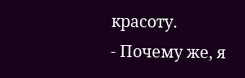красоту.
- Почему же, я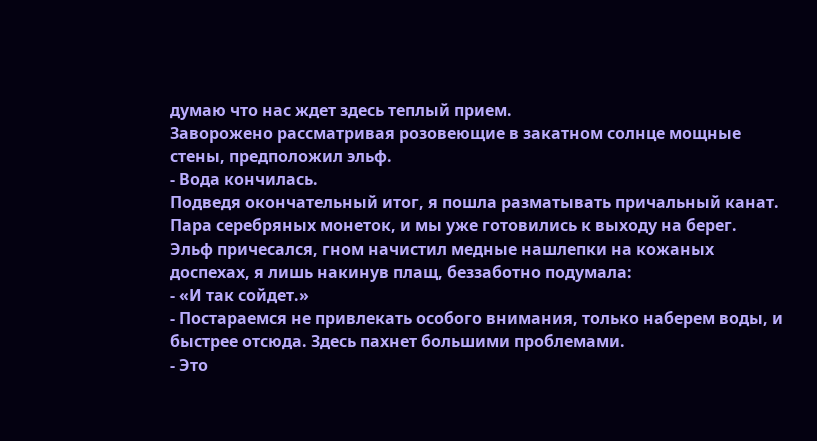думаю что нас ждет здесь теплый прием.
Заворожено рассматривая розовеющие в закатном солнце мощные стены, предположил эльф.
- Вода кончилась.
Подведя окончательный итог, я пошла разматывать причальный канат.
Пара серебряных монеток, и мы уже готовились к выходу на берег.
Эльф причесался, гном начистил медные нашлепки на кожаных доспехах, я лишь накинув плащ, беззаботно подумала:
- «И так сойдет.»
- Постараемся не привлекать особого внимания, только наберем воды, и быстрее отсюда. Здесь пахнет большими проблемами.
- Это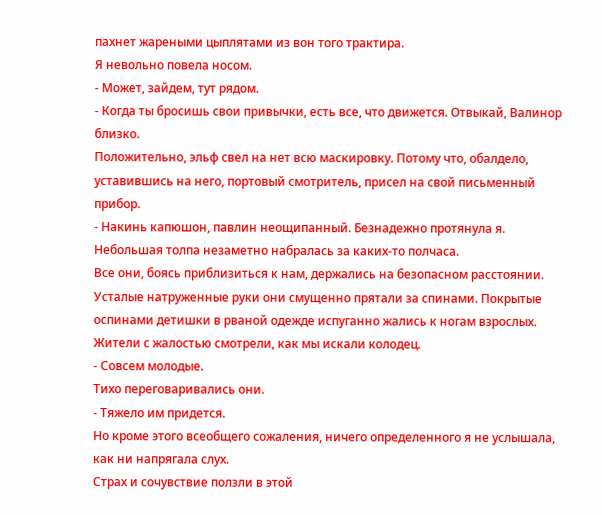пахнет жареными цыплятами из вон того трактира.
Я невольно повела носом.
- Может, зайдем, тут рядом.
- Когда ты бросишь свои привычки, есть все, что движется. Отвыкай, Валинор близко.
Положительно, эльф свел на нет всю маскировку. Потому что, обалдело, уставившись на него, портовый смотритель, присел на свой письменный прибор.
- Накинь капюшон, павлин неощипанный. Безнадежно протянула я.
Небольшая толпа незаметно набралась за каких-то полчаса.
Все они, боясь приблизиться к нам, держались на безопасном расстоянии.
Усталые натруженные руки они смущенно прятали за спинами. Покрытые оспинами детишки в рваной одежде испуганно жались к ногам взрослых. Жители с жалостью смотрели, как мы искали колодец.
- Совсем молодые.
Тихо переговаривались они.
- Тяжело им придется.
Но кроме этого всеобщего сожаления, ничего определенного я не услышала, как ни напрягала слух.
Страх и сочувствие ползли в этой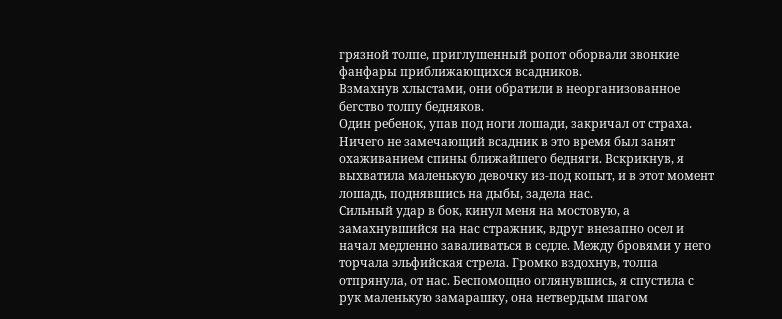грязной толпе, приглушенный ропот оборвали звонкие фанфары приближающихся всадников.
Взмахнув хлыстами, они обратили в неорганизованное бегство толпу бедняков.
Один ребенок, упав под ноги лошади, закричал от страха.
Ничего не замечающий всадник в это время был занят охаживанием спины ближайшего бедняги. Вскрикнув, я выхватила маленькую девочку из-под копыт, и в этот момент лошадь, поднявшись на дыбы, задела нас.
Сильный удар в бок, кинул меня на мостовую, а замахнувшийся на нас стражник, вдруг внезапно осел и начал медленно заваливаться в седле. Между бровями у него торчала эльфийская стрела. Громко вздохнув, толпа отпрянула, от нас. Беспомощно оглянувшись, я спустила с рук маленькую замарашку, она нетвердым шагом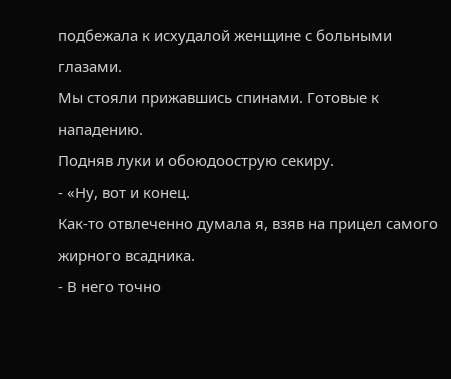подбежала к исхудалой женщине с больными глазами.
Мы стояли прижавшись спинами. Готовые к нападению.
Подняв луки и обоюдоострую секиру.
- «Ну, вот и конец.
Как-то отвлеченно думала я, взяв на прицел самого жирного всадника.
- В него точно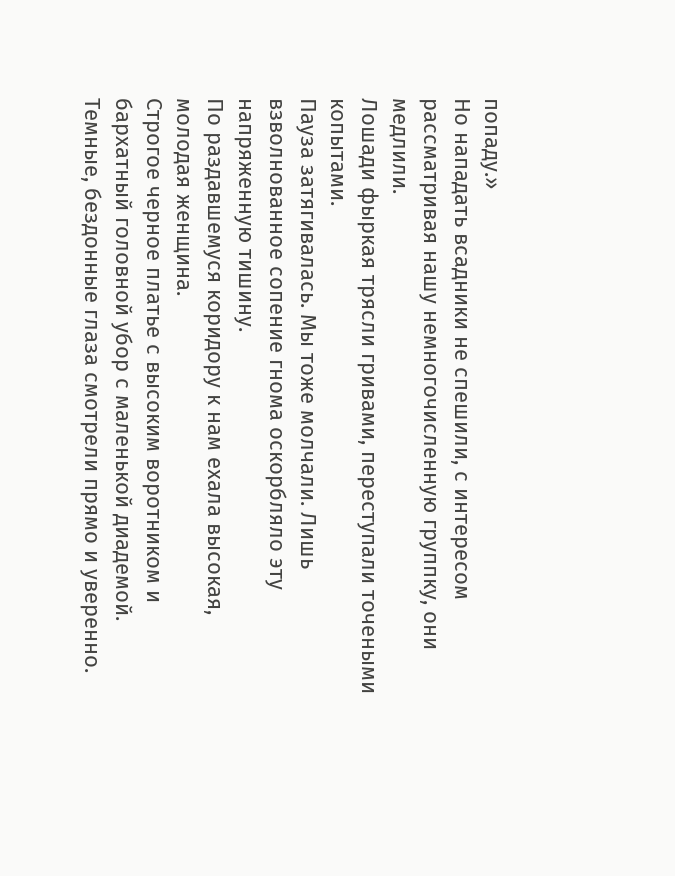попаду.»
Но нападать всадники не спешили, с интересом рассматривая нашу немногочисленную группку, они медлили.
Лошади фыркая трясли гривами, переступали точеными копытами.
Пауза затягивалась. Мы тоже молчали. Лишь взволнованное сопение гнома оскорбляло эту напряженную тишину.
По раздавшемуся коридору к нам ехала высокая, молодая женщина.
Строгое черное платье с высоким воротником и бархатный головной убор с маленькой диадемой. Темные, бездонные глаза смотрели прямо и уверенно.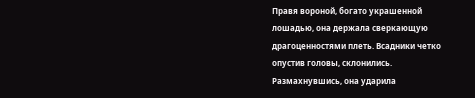Правя вороной, богато украшенной лошадью, она держала сверкающую драгоценностями плеть. Всадники четко опустив головы, склонились. Размахнувшись, она ударила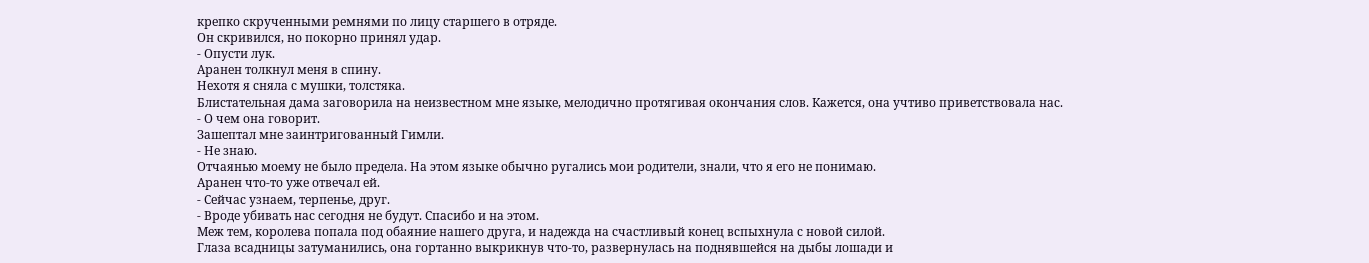крепко скрученными ремнями по лицу старшего в отряде.
Он скривился, но покорно принял удар.
- Опусти лук.
Аранен толкнул меня в спину.
Нехотя я сняла с мушки, толстяка.
Блистательная дама заговорила на неизвестном мне языке, мелодично протягивая окончания слов. Кажется, она учтиво приветствовала нас.
- О чем она говорит.
Зашептал мне заинтригованный Гимли.
- Не знаю.
Отчаянью моему не было предела. На этом языке обычно ругались мои родители, знали, что я его не понимаю.
Аранен что-то уже отвечал ей.
- Сейчас узнаем, терпенье, друг.
- Вроде убивать нас сегодня не будут. Спасибо и на этом.
Меж тем, королева попала под обаяние нашего друга, и надежда на счастливый конец вспыхнула с новой силой.
Глаза всадницы затуманились, она гортанно выкрикнув что-то, развернулась на поднявшейся на дыбы лошади и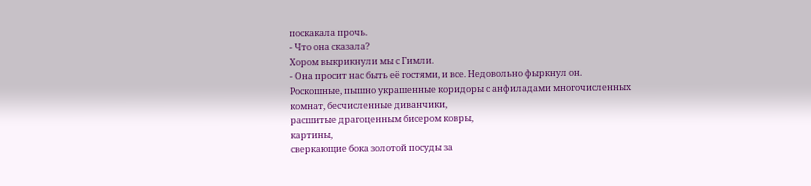поскакала прочь.
- Что она сказала?
Хором выкрикнули мы с Гимли.
- Она просит нас быть её гостями, и все. Недовольно фыркнул он.
Роскошные, пышно украшенные коридоры с анфиладами многочисленных комнат, бесчисленные диванчики,
расшитые драгоценным бисером ковры,
картины,
сверкающие бока золотой посуды за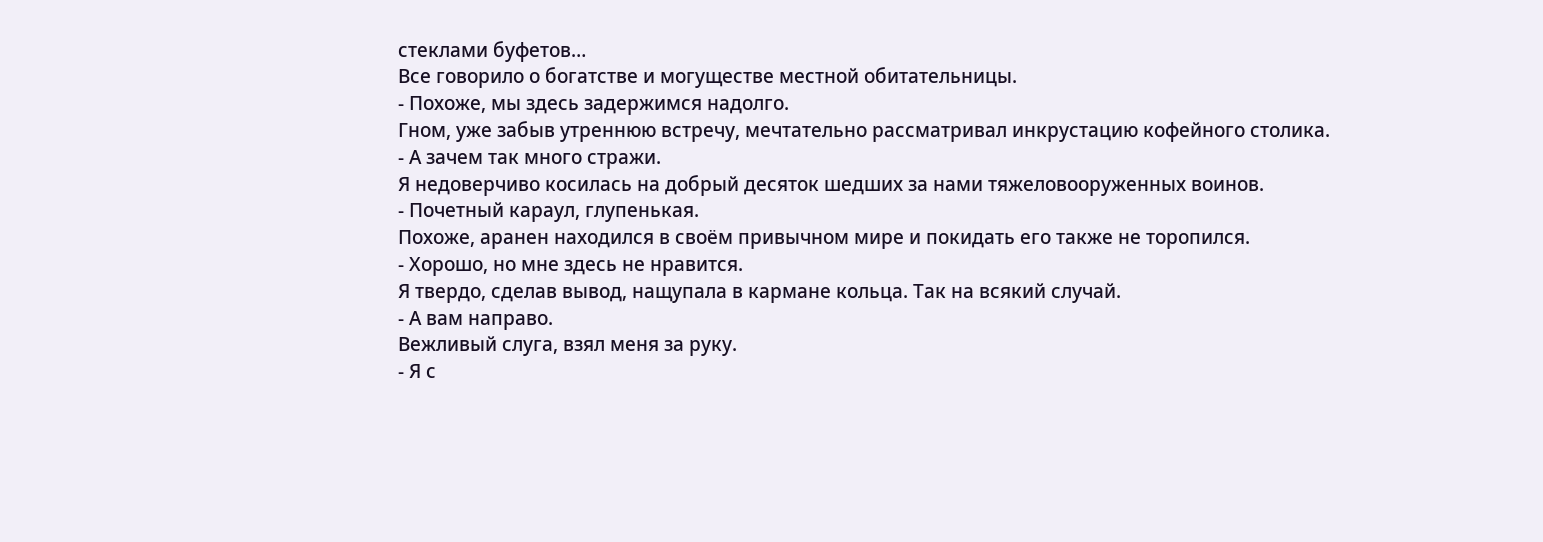стеклами буфетов…
Все говорило о богатстве и могуществе местной обитательницы.
- Похоже, мы здесь задержимся надолго.
Гном, уже забыв утреннюю встречу, мечтательно рассматривал инкрустацию кофейного столика.
- А зачем так много стражи.
Я недоверчиво косилась на добрый десяток шедших за нами тяжеловооруженных воинов.
- Почетный караул, глупенькая.
Похоже, аранен находился в своём привычном мире и покидать его также не торопился.
- Хорошо, но мне здесь не нравится.
Я твердо, сделав вывод, нащупала в кармане кольца. Так на всякий случай.
- А вам направо.
Вежливый слуга, взял меня за руку.
- Я с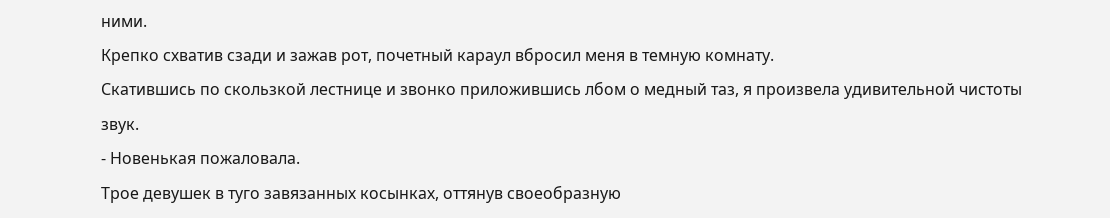ними.
Крепко схватив сзади и зажав рот, почетный караул вбросил меня в темную комнату.
Скатившись по скользкой лестнице и звонко приложившись лбом о медный таз, я произвела удивительной чистоты звук.
- Новенькая пожаловала.
Трое девушек в туго завязанных косынках, оттянув своеобразную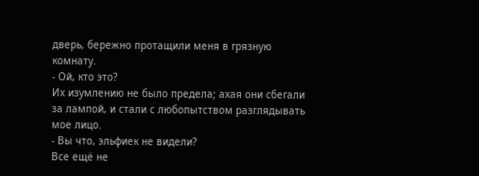дверь, бережно протащили меня в грязную комнату.
- Ой, кто это?
Их изумлению не было предела; ахая они сбегали за лампой, и стали с любопытством разглядывать мое лицо.
- Вы что, эльфиек не видели?
Все ещё не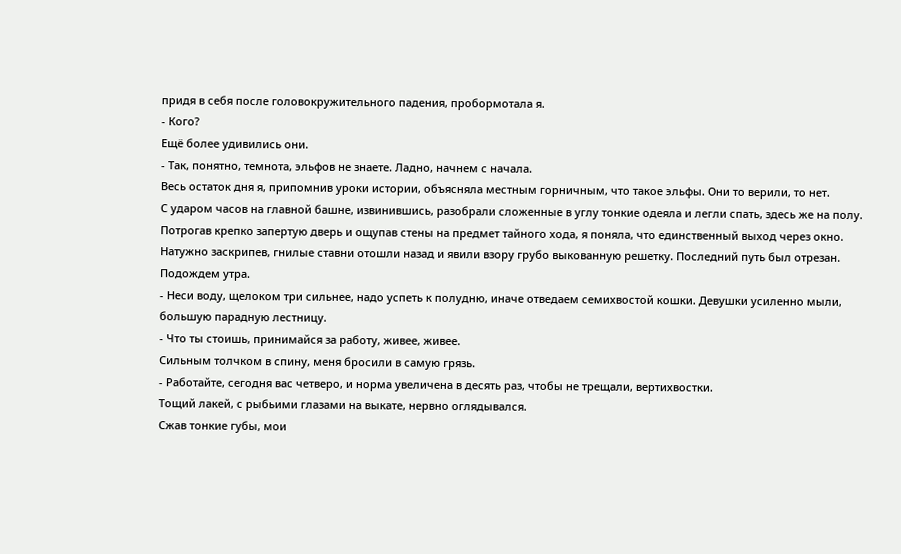придя в себя после головокружительного падения, пробормотала я.
- Кого?
Ещё более удивились они.
- Так, понятно, темнота, эльфов не знаете. Ладно, начнем с начала.
Весь остаток дня я, припомнив уроки истории, объясняла местным горничным, что такое эльфы. Они то верили, то нет.
С ударом часов на главной башне, извинившись, разобрали сложенные в углу тонкие одеяла и легли спать, здесь же на полу.
Потрогав крепко запертую дверь и ощупав стены на предмет тайного хода, я поняла, что единственный выход через окно.
Натужно заскрипев, гнилые ставни отошли назад и явили взору грубо выкованную решетку. Последний путь был отрезан.
Подождем утра.
- Неси воду, щелоком три сильнее, надо успеть к полудню, иначе отведаем семихвостой кошки. Девушки усиленно мыли, большую парадную лестницу.
- Что ты стоишь, принимайся за работу, живее, живее.
Сильным толчком в спину, меня бросили в самую грязь.
- Работайте, сегодня вас четверо, и норма увеличена в десять раз, чтобы не трещали, вертихвостки.
Тощий лакей, с рыбьими глазами на выкате, нервно оглядывался.
Сжав тонкие губы, мои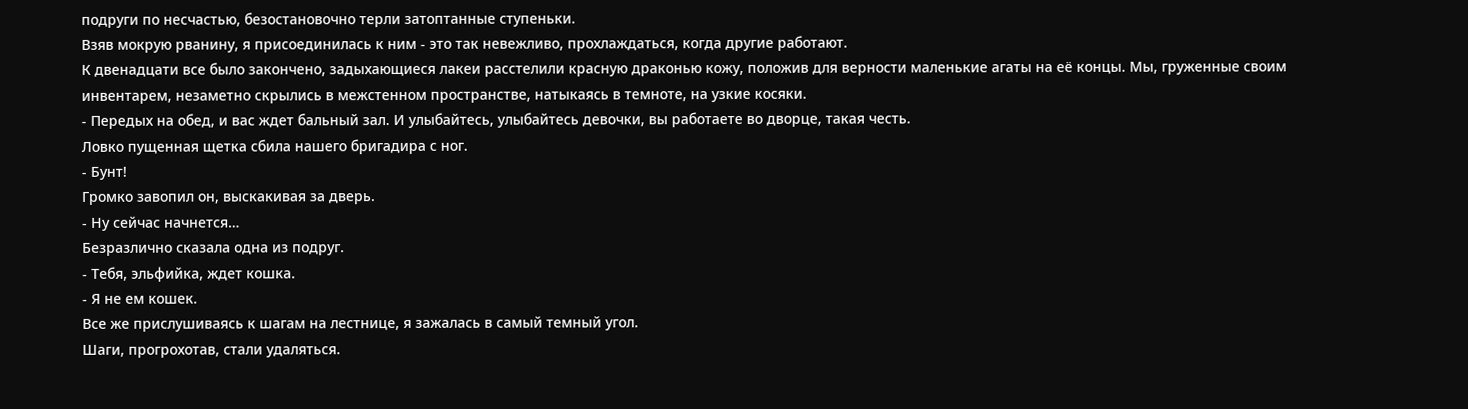подруги по несчастью, безостановочно терли затоптанные ступеньки.
Взяв мокрую рванину, я присоединилась к ним - это так невежливо, прохлаждаться, когда другие работают.
К двенадцати все было закончено, задыхающиеся лакеи расстелили красную драконью кожу, положив для верности маленькие агаты на её концы. Мы, груженные своим инвентарем, незаметно скрылись в межстенном пространстве, натыкаясь в темноте, на узкие косяки.
- Передых на обед, и вас ждет бальный зал. И улыбайтесь, улыбайтесь девочки, вы работаете во дворце, такая честь.
Ловко пущенная щетка сбила нашего бригадира с ног.
- Бунт!
Громко завопил он, выскакивая за дверь.
- Ну сейчас начнется…
Безразлично сказала одна из подруг.
- Тебя, эльфийка, ждет кошка.
- Я не ем кошек.
Все же прислушиваясь к шагам на лестнице, я зажалась в самый темный угол.
Шаги, прогрохотав, стали удаляться.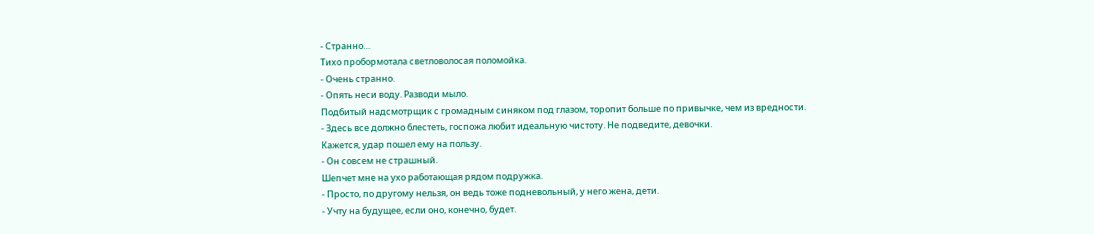- Странно…
Тихо пробормотала светловолосая поломойка.
- Очень странно.
- Опять неси воду. Разводи мыло.
Подбитый надсмотрщик с громадным синяком под глазом, торопит больше по привычке, чем из вредности.
- Здесь все должно блестеть, госпожа любит идеальную чистоту. Не подведите, девочки.
Кажется, удар пошел ему на пользу.
- Он совсем не страшный.
Шепчет мне на ухо работающая рядом подружка.
- Просто, по другому нельзя, он ведь тоже подневольный, у него жена, дети.
- Учту на будущее, если оно, конечно, будет.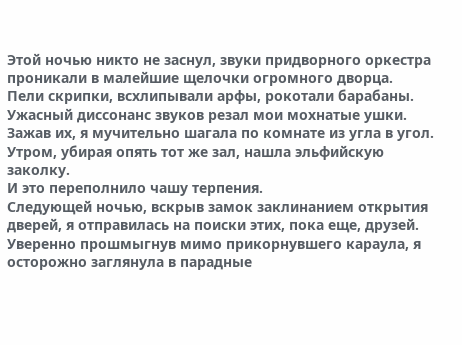Этой ночью никто не заснул, звуки придворного оркестра проникали в малейшие щелочки огромного дворца.
Пели скрипки, всхлипывали арфы, рокотали барабаны.
Ужасный диссонанс звуков резал мои мохнатые ушки. Зажав их, я мучительно шагала по комнате из угла в угол.
Утром, убирая опять тот же зал, нашла эльфийскую заколку.
И это переполнило чашу терпения.
Следующей ночью, вскрыв замок заклинанием открытия дверей, я отправилась на поиски этих, пока еще, друзей.
Уверенно прошмыгнув мимо прикорнувшего караула, я осторожно заглянула в парадные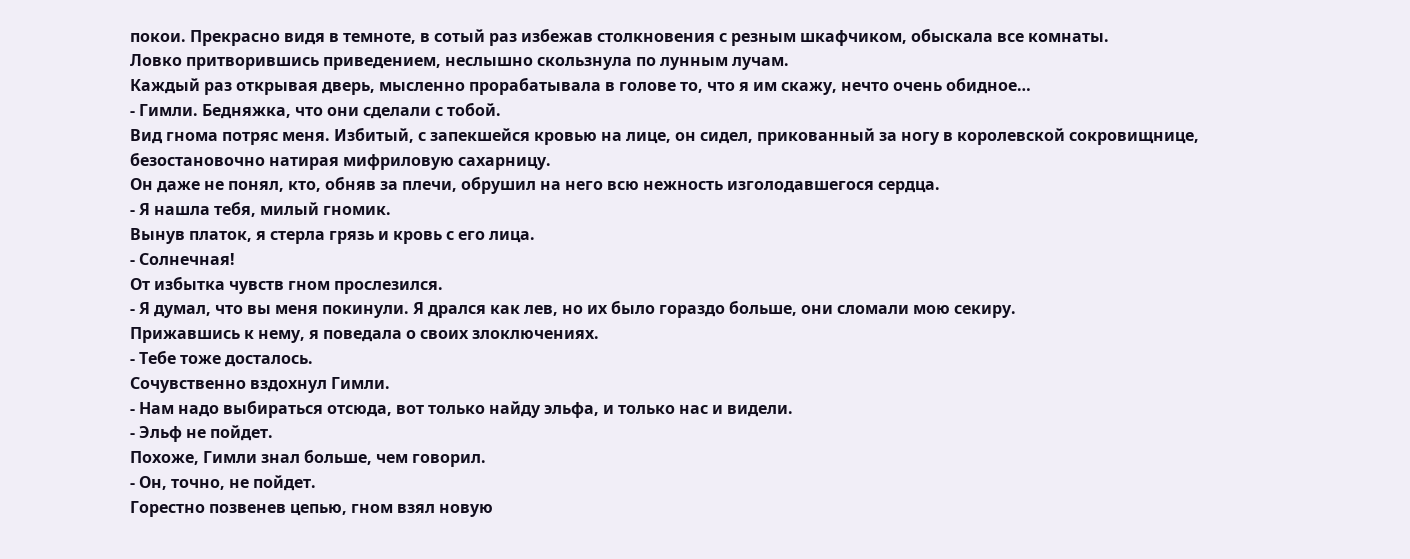покои. Прекрасно видя в темноте, в сотый раз избежав столкновения с резным шкафчиком, обыскала все комнаты.
Ловко притворившись приведением, неслышно скользнула по лунным лучам.
Каждый раз открывая дверь, мысленно прорабатывала в голове то, что я им скажу, нечто очень обидное…
- Гимли. Бедняжка, что они сделали с тобой.
Вид гнома потряс меня. Избитый, с запекшейся кровью на лице, он сидел, прикованный за ногу в королевской сокровищнице, безостановочно натирая мифриловую сахарницу.
Он даже не понял, кто, обняв за плечи, обрушил на него всю нежность изголодавшегося сердца.
- Я нашла тебя, милый гномик.
Вынув платок, я стерла грязь и кровь с его лица.
- Солнечная!
От избытка чувств гном прослезился.
- Я думал, что вы меня покинули. Я дрался как лев, но их было гораздо больше, они сломали мою секиру.
Прижавшись к нему, я поведала о своих злоключениях.
- Тебе тоже досталось.
Сочувственно вздохнул Гимли.
- Нам надо выбираться отсюда, вот только найду эльфа, и только нас и видели.
- Эльф не пойдет.
Похоже, Гимли знал больше, чем говорил.
- Он, точно, не пойдет.
Горестно позвенев цепью, гном взял новую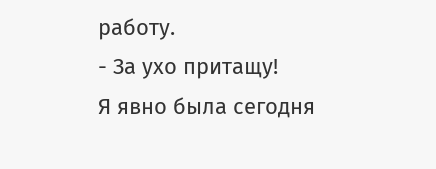работу.
- За ухо притащу!
Я явно была сегодня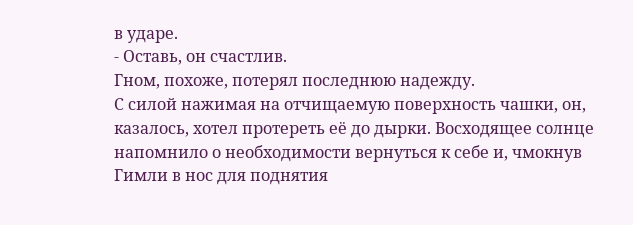в ударе.
- Оставь, он счастлив.
Гном, похоже, потерял последнюю надежду.
С силой нажимая на отчищаемую поверхность чашки, он, казалось, хотел протереть её до дырки. Восходящее солнце напомнило о необходимости вернуться к себе и, чмокнув Гимли в нос для поднятия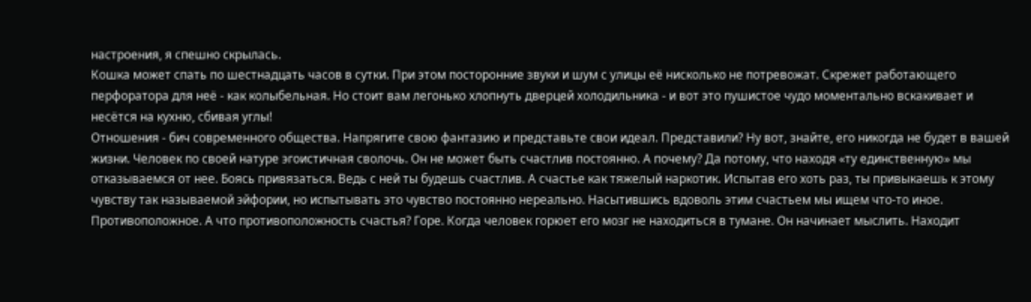настроения, я спешно скрылась.
Кошка может спать по шестнадцать часов в сутки. При этом посторонние звуки и шум с улицы её нисколько не потревожат. Скрежет работающего перфоратора для неё - как колыбельная. Но стоит вам легонько хлопнуть дверцей холодильника - и вот это пушистое чудо моментально вскакивает и несётся на кухню, сбивая углы!
Отношения - бич современного общества. Напрягите свою фантазию и представьте свои идеал. Представили? Ну вот, знайте, его никогда не будет в вашей жизни. Человек по своей натуре эгоистичная сволочь. Он не может быть счастлив постоянно. А почему? Да потому, что находя «ту единственную» мы отказываемся от нее. Боясь привязаться. Ведь с ней ты будешь счастлив. А счастье как тяжелый наркотик. Испытав его хоть раз, ты привыкаешь к этому чувству так называемой эйфории, но испытывать это чувство постоянно нереально. Насытившись вдоволь этим счастьем мы ищем что-то иное. Противоположное. А что противоположность счастья? Горе. Когда человек горюет его мозг не находиться в тумане. Он начинает мыслить. Находит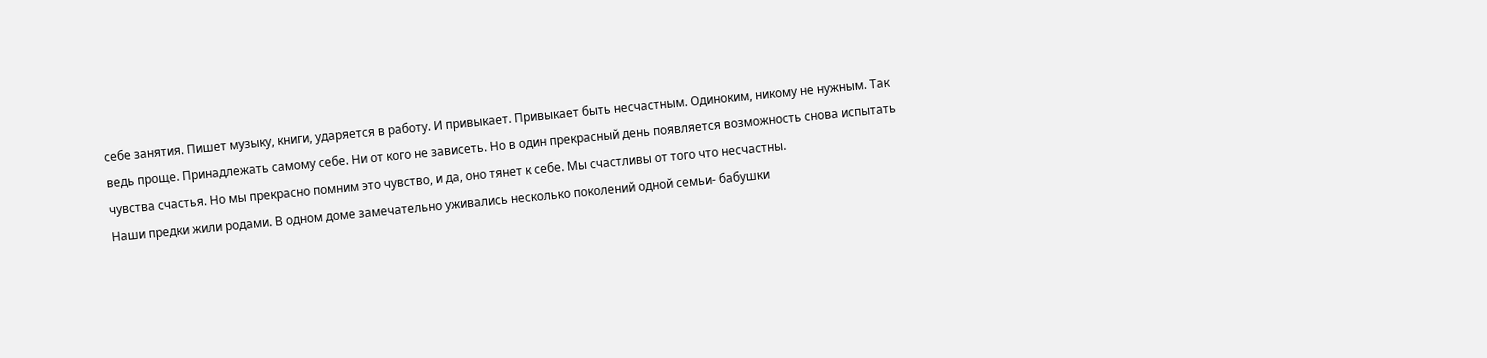себе занятия. Пишет музыку, книги, ударяется в работу. И привыкает. Привыкает быть несчастным. Одиноким, никому не нужным. Так ведь проще. Принадлежать самому себе. Ни от кого не зависеть. Но в один прекрасный день появляется возможность снова испытать чувства счастья. Но мы прекрасно помним это чувство, и да, оно тянет к себе. Мы счастливы от того что несчастны.
Наши предки жили родами. В одном доме замечательно уживались несколько поколений одной семьи- бабушки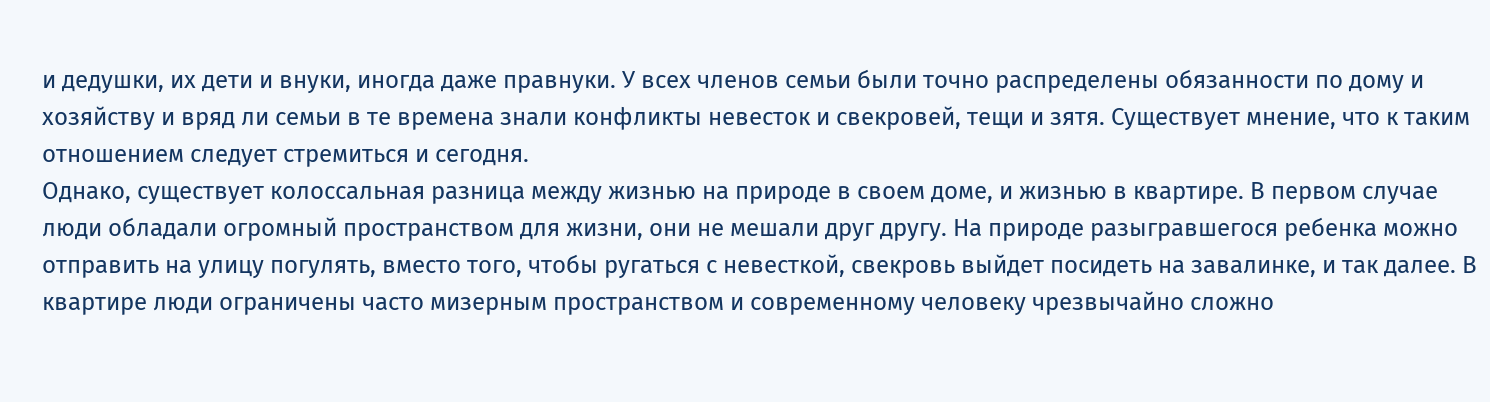и дедушки, их дети и внуки, иногда даже правнуки. У всех членов семьи были точно распределены обязанности по дому и хозяйству и вряд ли семьи в те времена знали конфликты невесток и свекровей, тещи и зятя. Существует мнение, что к таким отношением следует стремиться и сегодня.
Однако, существует колоссальная разница между жизнью на природе в своем доме, и жизнью в квартире. В первом случае люди обладали огромный пространством для жизни, они не мешали друг другу. На природе разыгравшегося ребенка можно отправить на улицу погулять, вместо того, чтобы ругаться с невесткой, свекровь выйдет посидеть на завалинке, и так далее. В квартире люди ограничены часто мизерным пространством и современному человеку чрезвычайно сложно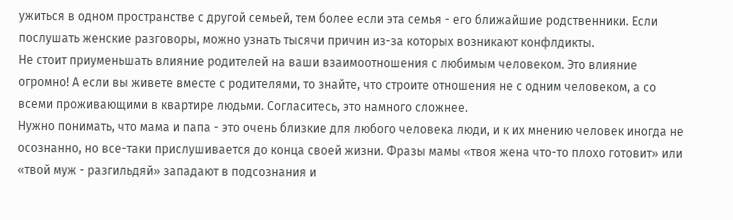ужиться в одном пространстве с другой семьей, тем более если эта семья - его ближайшие родственники. Если послушать женские разговоры, можно узнать тысячи причин из-за которых возникают конфлдикты.
Не стоит приуменьшать влияние родителей на ваши взаимоотношения с любимым человеком. Это влияние огромно! А если вы живете вместе с родителями, то знайте, что строите отношения не с одним человеком, а со всеми проживающими в квартире людьми. Согласитесь, это намного сложнее.
Нужно понимать, что мама и папа - это очень близкие для любого человека люди, и к их мнению человек иногда не осознанно, но все-таки прислушивается до конца своей жизни. Фразы мамы «твоя жена что-то плохо готовит» или «твой муж - разгильдяй» западают в подсознания и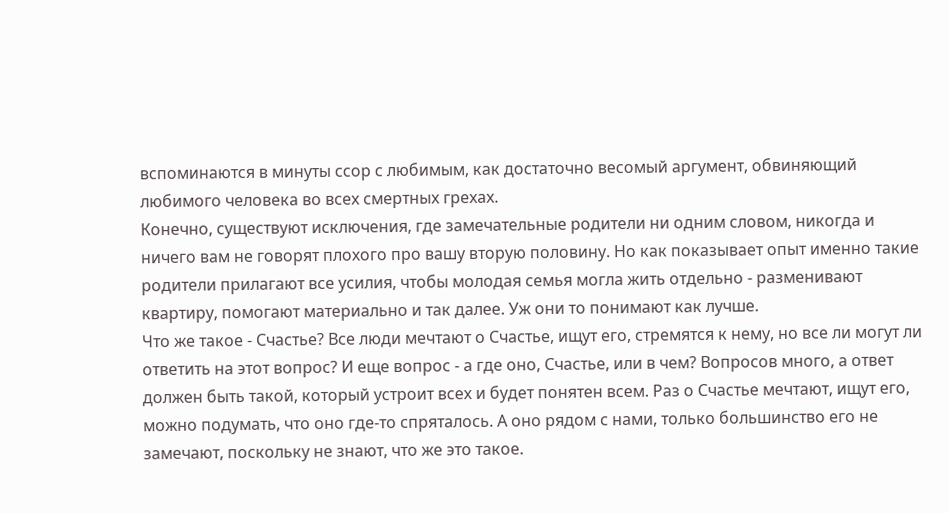вспоминаются в минуты ссор с любимым, как достаточно весомый аргумент, обвиняющий любимого человека во всех смертных грехах.
Конечно, существуют исключения, где замечательные родители ни одним словом, никогда и ничего вам не говорят плохого про вашу вторую половину. Но как показывает опыт именно такие родители прилагают все усилия, чтобы молодая семья могла жить отдельно - разменивают квартиру, помогают материально и так далее. Уж они то понимают как лучше.
Что же такое - Счастье? Все люди мечтают о Счастье, ищут его, стремятся к нему, но все ли могут ли ответить на этот вопрос? И еще вопрос - а где оно, Счастье, или в чем? Вопросов много, а ответ должен быть такой, который устроит всех и будет понятен всем. Раз о Счастье мечтают, ищут его, можно подумать, что оно где-то спряталось. А оно рядом с нами, только большинство его не замечают, поскольку не знают, что же это такое.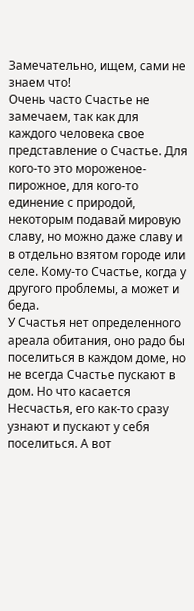Замечательно, ищем, сами не знаем что!
Очень часто Счастье не замечаем, так как для каждого человека свое представление о Счастье. Для кого-то это мороженое-пирожное, для кого-то единение с природой, некоторым подавай мировую славу, но можно даже славу и в отдельно взятом городе или селе. Кому-то Счастье, когда у другого проблемы, а может и беда.
У Счастья нет определенного ареала обитания, оно радо бы поселиться в каждом доме, но не всегда Счастье пускают в дом. Но что касается Несчастья, его как-то сразу узнают и пускают у себя поселиться. А вот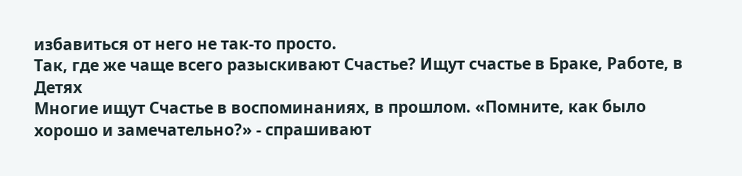избавиться от него не так-то просто.
Так, где же чаще всего разыскивают Счастье? Ищут счастье в Браке, Работе, в Детях
Многие ищут Счастье в воспоминаниях, в прошлом. «Помните, как было хорошо и замечательно?» - спрашивают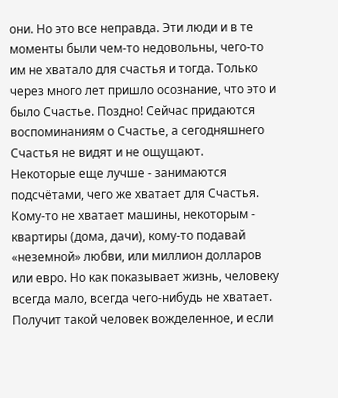они. Но это все неправда. Эти люди и в те моменты были чем-то недовольны, чего-то им не хватало для счастья и тогда. Только через много лет пришло осознание, что это и было Счастье. Поздно! Сейчас придаются воспоминаниям о Счастье, а сегодняшнего Счастья не видят и не ощущают.
Некоторые еще лучше - занимаются подсчётами, чего же хватает для Счастья. Кому-то не хватает машины, некоторым - квартиры (дома, дачи), кому-то подавай «неземной» любви, или миллион долларов или евро. Но как показывает жизнь, человеку всегда мало, всегда чего-нибудь не хватает. Получит такой человек вожделенное, и если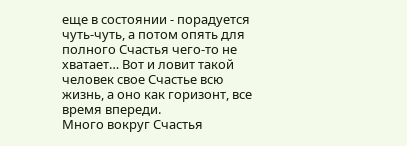еще в состоянии - порадуется чуть-чуть, а потом опять для полного Счастья чего-то не хватает… Вот и ловит такой человек свое Счастье всю жизнь, а оно как горизонт, все время впереди.
Много вокруг Счастья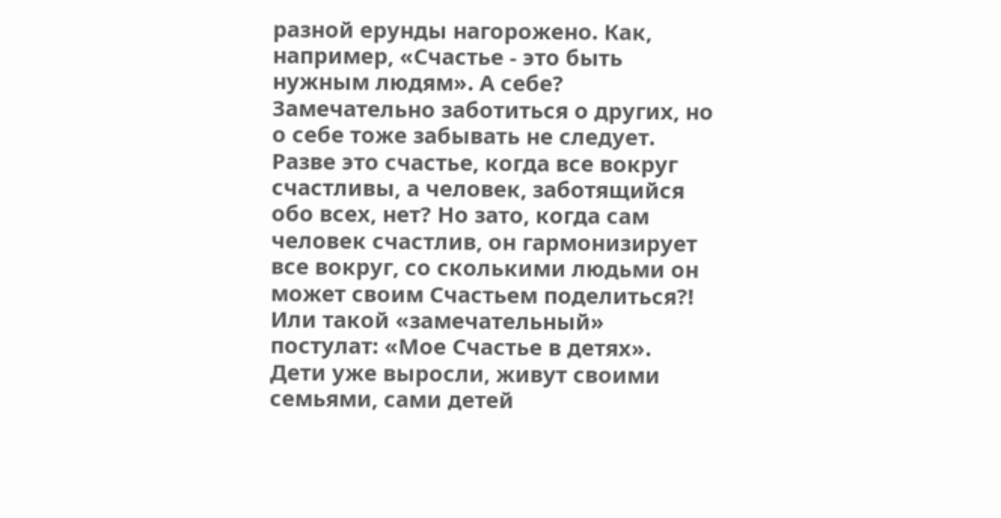разной ерунды нагорожено. Как, например, «Счастье - это быть нужным людям». А себе? Замечательно заботиться о других, но о себе тоже забывать не следует. Разве это счастье, когда все вокруг счастливы, а человек, заботящийся обо всех, нет? Но зато, когда сам человек счастлив, он гармонизирует все вокруг, со сколькими людьми он может своим Счастьем поделиться?!
Или такой «замечательный» постулат: «Мое Счастье в детях». Дети уже выросли, живут своими семьями, сами детей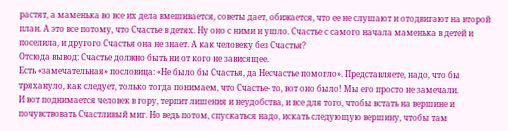растят, а маменька во все их дела вмешивается, советы дает, обижается, что ее не слушают и отодвигают на второй план. А это все потому, что Счастье в детях. Ну оно с ними и ушло. Счастье с самого начала маменька в детей и поселила, и другого Счастья она не знает. А как человеку без Счастья?
Отсюда вывод: Счастье должно быть ни от кого не зависящее.
Есть «замечательная» пословица: «Не было бы Счастья, да Несчастье помогло». Представляете, надо, что бы тряхануло, как следует, только тогда понимаем, что Счастье- то, вот оно было! Мы его просто не замечали.
И вот поднимается человек в гору, терпит лишения и неудобства, и все для того, чтобы встать на вершине и почувствовать Счастливый миг. Но ведь потом, спускаться надо, искать следующую вершину, чтобы там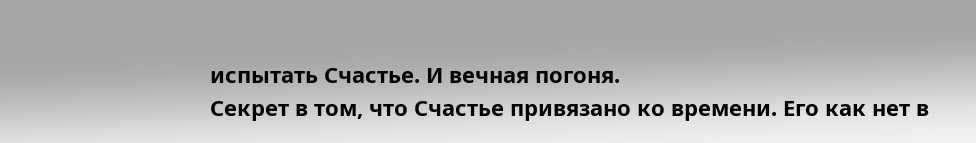испытать Счастье. И вечная погоня.
Секрет в том, что Счастье привязано ко времени. Его как нет в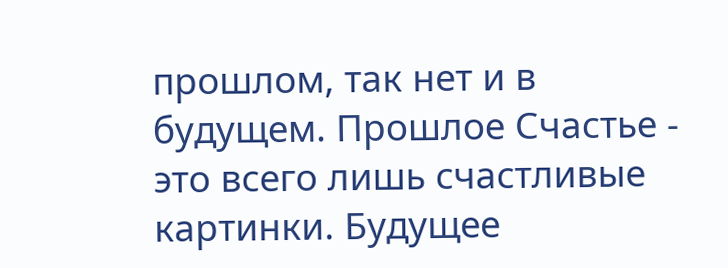прошлом, так нет и в будущем. Прошлое Счастье - это всего лишь счастливые картинки. Будущее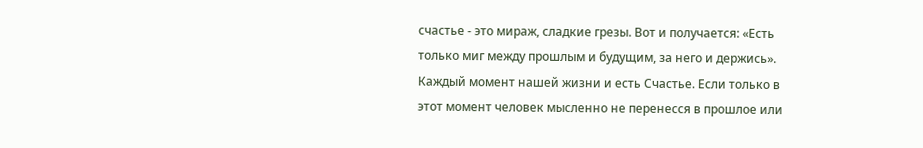счастье - это мираж, сладкие грезы. Вот и получается: «Есть только миг между прошлым и будущим, за него и держись». Каждый момент нашей жизни и есть Счастье. Если только в этот момент человек мысленно не перенесся в прошлое или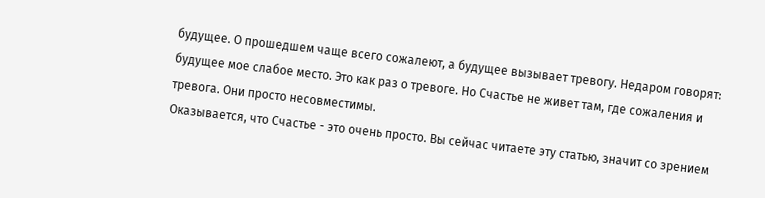будущее. О прошедшем чаще всего сожалеют, а будущее вызывает тревогу. Недаром говорят: будущее мое слабое место. Это как раз о тревоге. Но Счастье не живет там, где сожаления и тревога. Они просто несовместимы.
Оказывается, что Счастье - это очень просто. Вы сейчас читаете эту статью, значит со зрением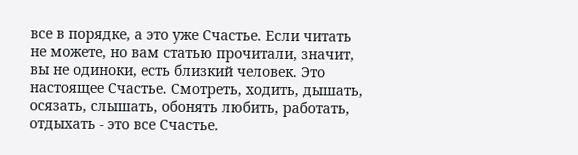все в порядке, а это уже Счастье. Если читать не можете, но вам статью прочитали, значит, вы не одиноки, есть близкий человек. Это настоящее Счастье. Смотреть, ходить, дышать, осязать, слышать, обонять любить, работать, отдыхать - это все Счастье.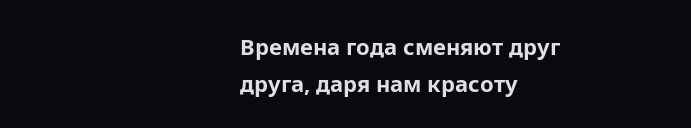Времена года сменяют друг друга, даря нам красоту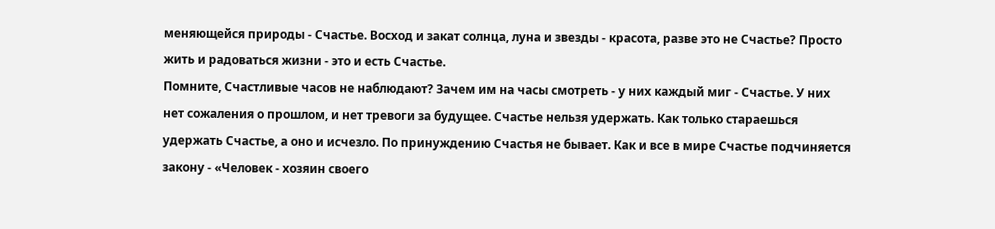меняющейся природы - Счастье. Восход и закат солнца, луна и звезды - красота, разве это не Счастье? Просто жить и радоваться жизни - это и есть Счастье.
Помните, Счастливые часов не наблюдают? Зачем им на часы смотреть - у них каждый миг - Счастье. У них нет сожаления о прошлом, и нет тревоги за будущее. Счастье нельзя удержать. Как только стараешься удержать Счастье, а оно и исчезло. По принуждению Счастья не бывает. Как и все в мире Счастье подчиняется закону - «Человек - хозяин своего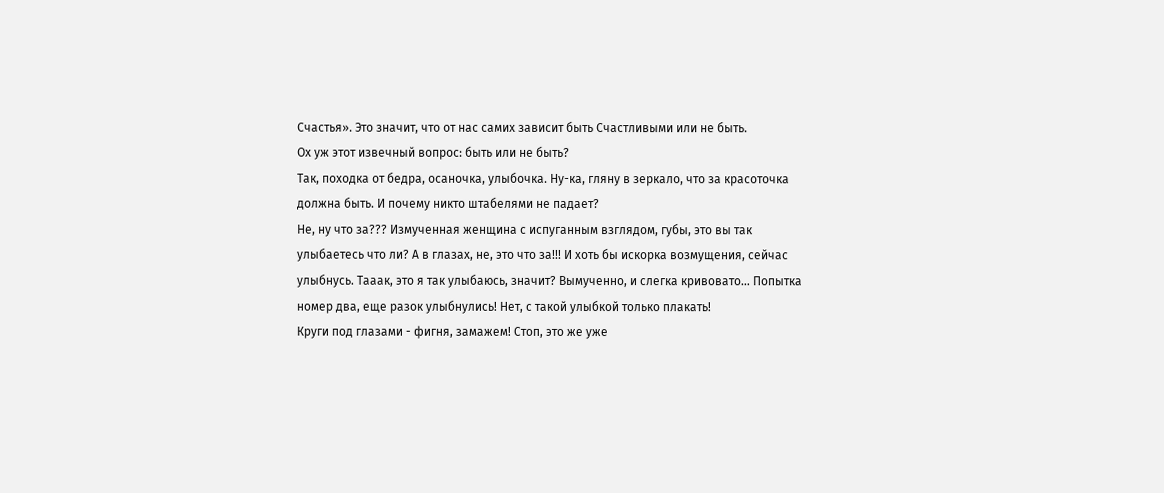Счастья». Это значит, что от нас самих зависит быть Счастливыми или не быть.
Ох уж этот извечный вопрос: быть или не быть?
Так, походка от бедра, осаночка, улыбочка. Ну-ка, гляну в зеркало, что за красоточка должна быть. И почему никто штабелями не падает?
Не, ну что за??? Измученная женщина с испуганным взглядом, губы, это вы так улыбаетесь что ли? А в глазах, не, это что за!!! И хоть бы искорка возмущения, сейчас улыбнусь. Тааак, это я так улыбаюсь, значит? Вымученно, и слегка кривовато… Попытка номер два, еще разок улыбнулись! Нет, с такой улыбкой только плакать!
Круги под глазами - фигня, замажем! Стоп, это же уже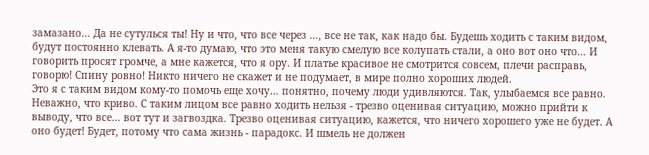замазано… Да не сутулься ты! Ну и что, что все через …, все не так, как надо бы. Будешь ходить с таким видом, будут постоянно клевать. А я-то думаю, что это меня такую смелую все колупать стали, а оно вот оно что… И говорить просят громче, а мне кажется, что я ору. И платье красивое не смотрится совсем, плечи расправь, говорю! Спину ровно! Никто ничего не скажет и не подумает, в мире полно хороших людей.
Это я с таким видом кому-то помочь еще хочу… понятно, почему люди удивляются. Так, улыбаемся все равно. Неважно, что криво. С таким лицом все равно ходить нельзя - трезво оценивая ситуацию, можно прийти к выводу, что все… вот тут и загвоздка. Трезво оценивая ситуацию, кажется, что ничего хорошего уже не будет. А оно будет! Будет, потому что сама жизнь - парадокс. И шмель не должен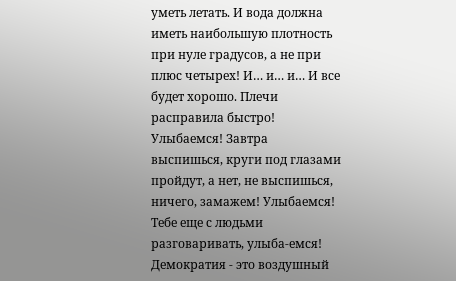уметь летать. И вода должна иметь наибольшую плотность при нуле градусов, а не при плюс четырех! И… и… и… И все будет хорошо. Плечи расправила быстро! Улыбаемся! Завтра выспишься, круги под глазами пройдут, а нет, не выспишься, ничего, замажем! Улыбаемся! Тебе еще с людьми разговаривать, улыба-емся!
Демократия - это воздушный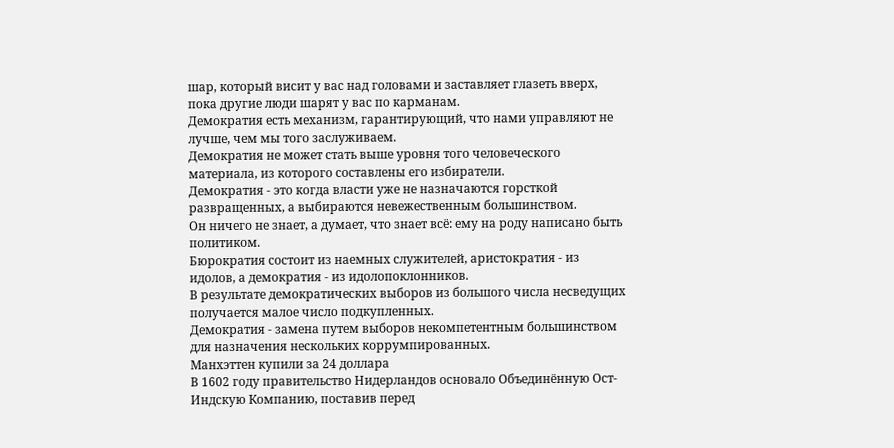шар, который висит у вас над головами и заставляет глазеть вверх, пока другие люди шарят у вас по карманам.
Демократия есть механизм, гарантирующий, что нами управляют не лучше, чем мы того заслуживаем.
Демократия не может стать выше уровня того человеческого материала, из которого составлены его избиратели.
Демократия - это когда власти уже не назначаются горсткой развращенных, а выбираются невежественным большинством.
Он ничего не знает, а думает, что знает всё: ему на роду написано быть политиком.
Бюрократия состоит из наемных служителей, аристократия - из идолов, а демократия - из идолопоклонников.
В результате демократических выборов из большого числа несведущих получается малое число подкупленных.
Демократия - замена путем выборов некомпетентным большинством для назначения нескольких коррумпированных.
Манхэттен купили за 24 доллара
В 1602 году правительство Нидерландов основало Объединённую Ост-Индскую Компанию, поставив перед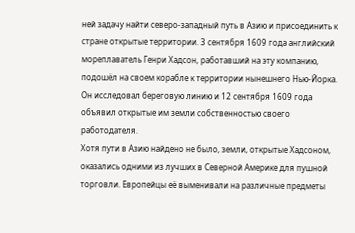ней задачу найти северо-западный путь в Азию и присоединить к стране открытые территории. 3 сентября 1609 года английский мореплаватель Генри Хадсон, работавший на эту компанию, подошёл на своем корабле к территории нынешнего Нью-Йорка.
Он исследовал береговую линию и 12 сентября 1609 года объявил открытые им земли собственностью своего работодателя.
Хотя пути в Азию найдено не было, земли, открытые Хадсоном, оказались одними из лучших в Северной Америке для пушной торговли. Европейцы её выменивали на различные предметы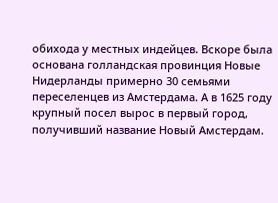обихода у местных индейцев. Вскоре была основана голландская провинция Новые Нидерланды примерно 30 семьями переселенцев из Амстердама. А в 1625 году крупный посел вырос в первый город, получивший название Новый Амстердам.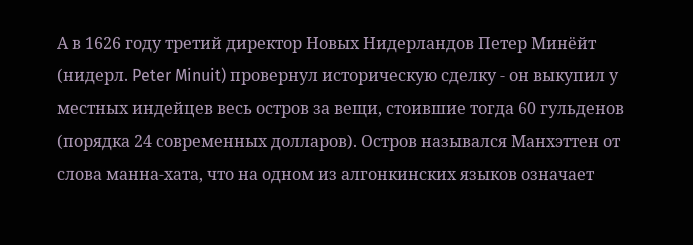А в 1626 году третий директор Новых Нидерландов Петер Минёйт (нидерл. Peter Minuit) провернул историческую сделку - он выкупил у местных индейцев весь остров за вещи, стоившие тогда 60 гульденов (порядка 24 современных долларов). Остров назывался Манхэттен от слова манна-хата, что на одном из алгонкинских языков означает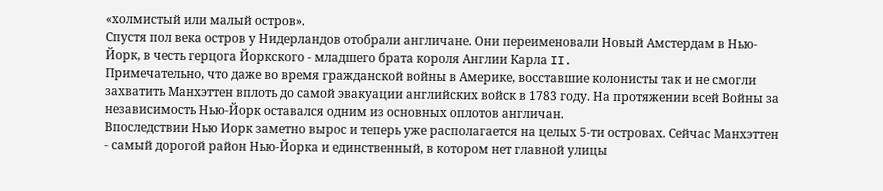«холмистый или малый остров».
Спустя пол века остров у Нидерландов отобрали англичане. Они переименовали Новый Амстердам в Нью-Йорк, в честь герцога Йоркского - младшего брата короля Англии Карла II.
Примечательно, что даже во время гражданской войны в Америке, восставшие колонисты так и не смогли захватить Манхэттен вплоть до самой эвакуации английских войск в 1783 году. На протяжении всей Войны за независимость Нью-Йорк оставался одним из основных оплотов англичан.
Впоследствии Нью Иорк заметно вырос и теперь уже располагается на целых 5-ти островах. Сейчас Манхэттен - самый дорогой район Нью-Йорка и единственный, в котором нет главной улицы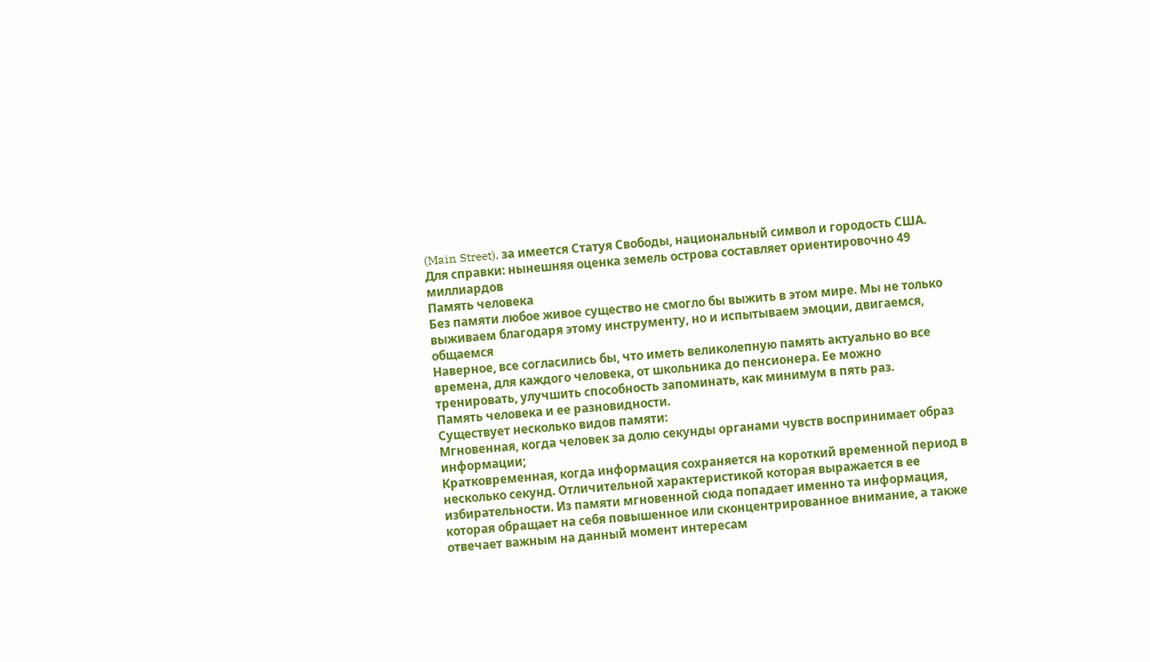(Main Street), за имеется Статуя Свободы, национальный символ и городость США.
Для справки: нынешняя оценка земель острова составляет ориентировочно 49 миллиардов
Память человека
Без памяти любое живое существо не смогло бы выжить в этом мире. Мы не только выживаем благодаря этому инструменту, но и испытываем эмоции, двигаемся, общаемся
Наверное, все согласились бы, что иметь великолепную память актуально во все времена, для каждого человека, от школьника до пенсионера. Ее можно тренировать, улучшить способность запоминать, как минимум в пять раз.
Память человека и ее разновидности.
Существует несколько видов памяти:
Мгновенная, когда человек за долю секунды органами чувств воспринимает образ
информации;
Кратковременная, когда информация сохраняется на короткий временной период в несколько секунд. Отличительной характеристикой которая выражается в ее избирательности. Из памяти мгновенной сюда попaдает именно та информация,
которая обращает на себя повышенное или сконцентрированное внимание, а также
отвечает важным на данный момент интересам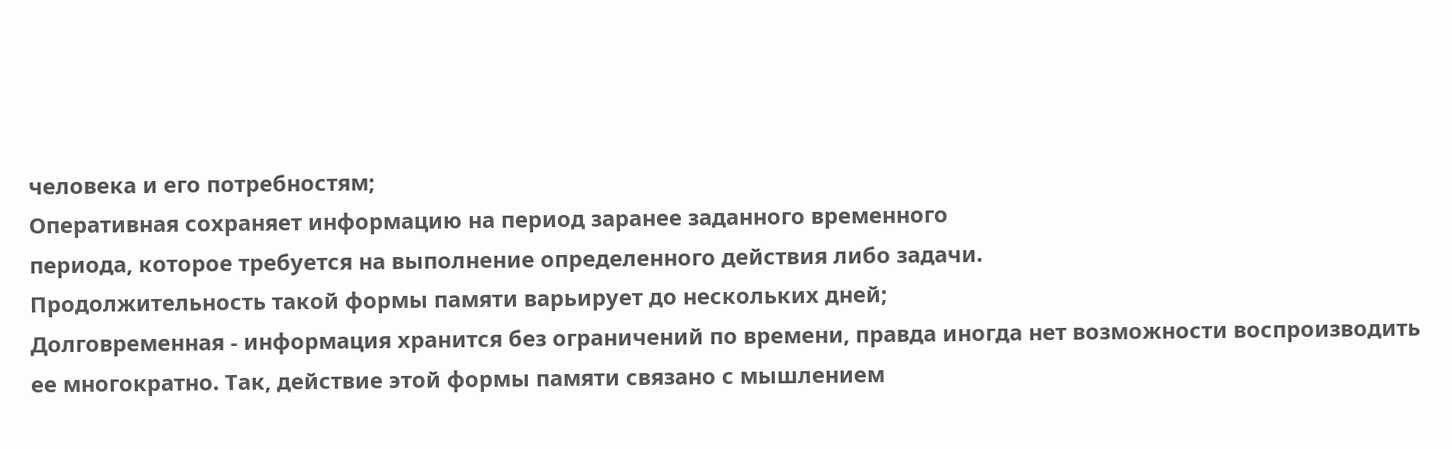человека и его потребностям;
Оперативная сохраняет информацию на период заранее заданного временного
периода, которое требуется на выполнение определенного действия либо задачи.
Продолжительность такой формы памяти варьирует до нескольких дней;
Долговременная - информация хранится без ограничений по времени, правда иногда нет возможности воспроизводить ее многократно. Так, действие этой формы памяти связано с мышлением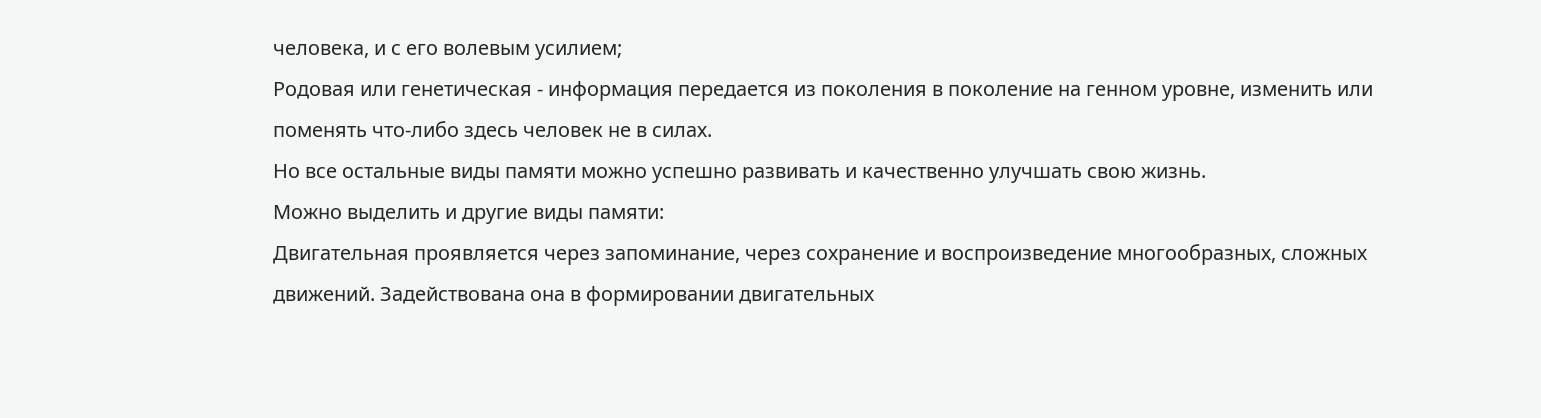человека, и с его волевым усилием;
Родовая или генетическая - информация передается из поколения в поколение на генном уровне, изменить или поменять что-либо здесь человек не в силах.
Но все остальные виды памяти можно успешно развивать и качественно улучшать свою жизнь.
Можно выделить и другие виды памяти:
Двигательная проявляется через запоминание, через сохранение и воспроизведение многообразных, сложных движений. Задействована она в формировании двигательных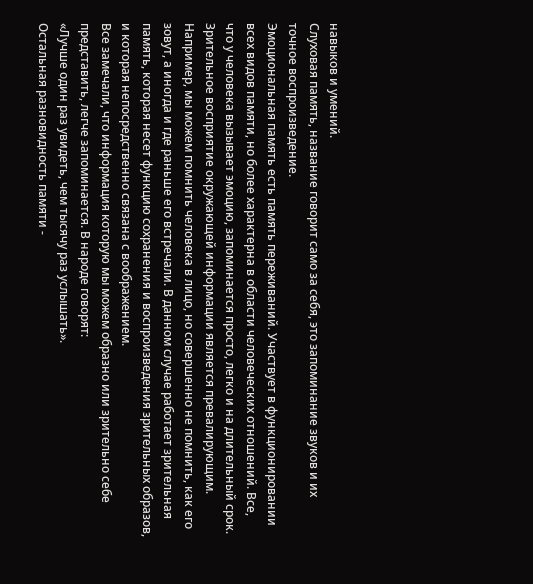навыков и умений.
Слуховая память, название говорит само за себя, это запоминание звуков и их точное воспроизведение.
Эмоциональная память есть память переживаний. Участвует в функционировании
всех видов памяти, но более характерна в области человеческих отношений. Все,
что у человека вызывает эмоцию, запоминается просто, легко и на длительный срок.
Зрительное восприятие окружающей информации является превалирующим. Например, мы можем помнить человека в лицо, но совершенно не помнить, как его зовут, а иногда и где раньше его встречали. В данном случае работает зрительная память, которая несет функцию сохранения и воспроизведения зрительных образов, и которая непосредственно связана с воображением.
Все замечали, что информация которую мы можем образно или зрительно себе представить, легче запоминается. В народе говорят:
«Лучше один раз увидеть, чем тысячу раз услышать».
Остальная разновидность памяти -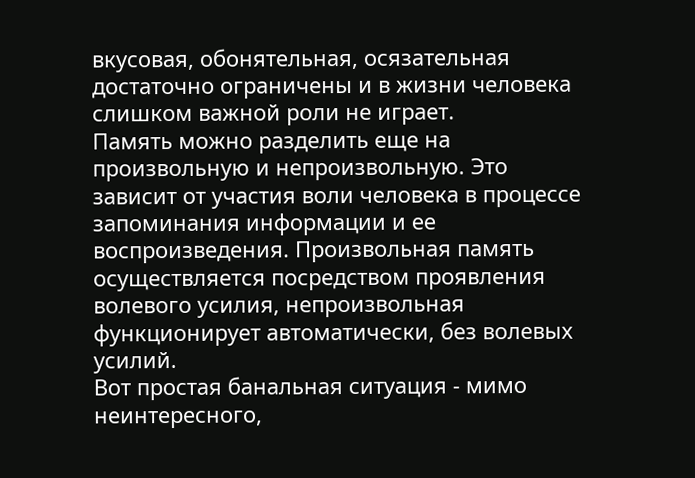вкусовая, обонятельная, осязательная достаточно ограничены и в жизни человека слишком важной роли не играет.
Память можно разделить еще на произвольную и непроизвольную. Это зависит от участия воли человека в процессе запоминания информации и ее воспроизведения. Произвольная память осуществляется посредством проявления волевого усилия, непроизвольная функционирует автоматически, без волевых усилий.
Вот простая банальная ситуация - мимо неинтересного,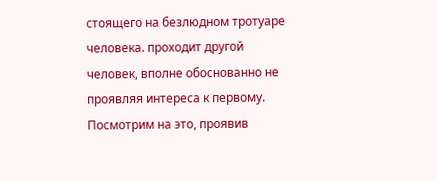стоящего на безлюдном тротуаре человека. проходит другой человек, вполне обоснованно не проявляя интереса к первому. Посмотрим на это, проявив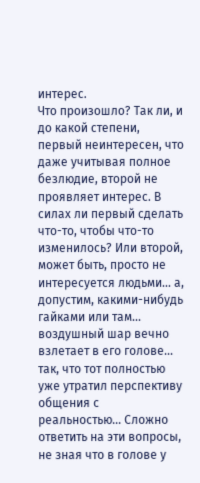интерес.
Что произошло? Так ли, и до какой степени, первый неинтересен, что даже учитывая полное безлюдие, второй не проявляет интерес. В силах ли первый сделать что-то, чтобы что-то изменилось? Или второй, может быть, просто не интересуется людьми… а, допустим, какими-нибудь гайками или там… воздушный шар вечно взлетает в его голове… так, что тот полностью уже утратил перспективу общения с реальностью… Сложно ответить на эти вопросы, не зная что в голове у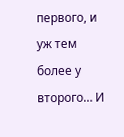первого, и уж тем более у второго… И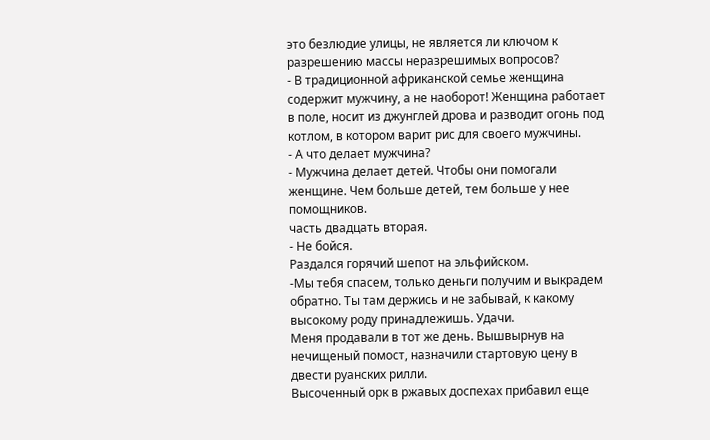это безлюдие улицы, не является ли ключом к разрешению массы неразрешимых вопросов?
- В традиционной африканской семье женщина содержит мужчину, а не наоборот! Женщина работает в поле, носит из джунглей дрова и разводит огонь под котлом, в котором варит рис для своего мужчины.
- А что делает мужчина?
- Мужчина делает детей. Чтобы они помогали женщине. Чем больше детей, тем больше у нее помощников.
часть двадцать вторая.
- Не бойся.
Раздался горячий шепот на эльфийском.
-Мы тебя спасем, только деньги получим и выкрадем обратно. Ты там держись и не забывай, к какому высокому роду принадлежишь. Удачи.
Меня продавали в тот же день. Вышвырнув на нечищеный помост, назначили стартовую цену в двести руанских рилли.
Высоченный орк в ржавых доспехах прибавил еще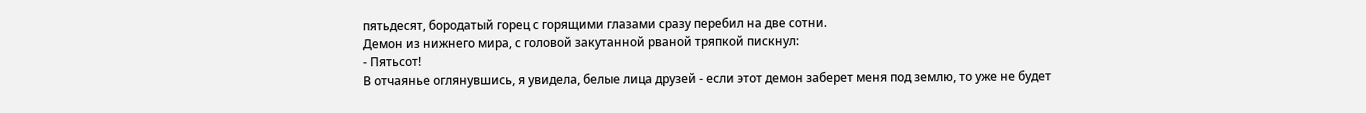пятьдесят, бородатый горец с горящими глазами сразу перебил на две сотни.
Демон из нижнего мира, с головой закутанной рваной тряпкой пискнул:
- Пятьсот!
В отчаянье оглянувшись, я увидела, белые лица друзей - если этот демон заберет меня под землю, то уже не будет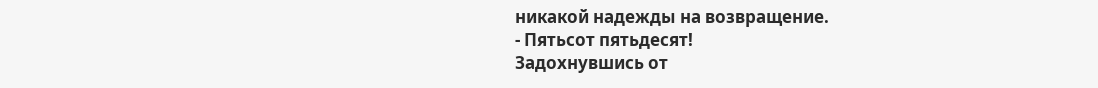никакой надежды на возвращение.
- Пятьсот пятьдесят!
Задохнувшись от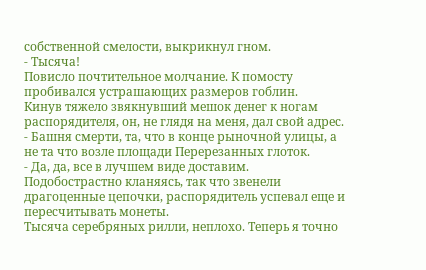собственной смелости, выкрикнул гном.
- Тысяча!
Повисло почтительное молчание. К помосту пробивался устрашающих размеров гоблин.
Кинув тяжело звякнувший мешок денег к ногам распорядителя, он, не глядя на меня, дал свой адрес.
- Башня смерти, та, что в конце рыночной улицы, а не та что возле площади Перерезанных глоток.
- Да, да, все в лучшем виде доставим.
Подобострастно кланяясь, так что звенели драгоценные цепочки, распорядитель успевал еще и пересчитывать монеты.
Тысяча серебряных рилли, неплохо. Теперь я точно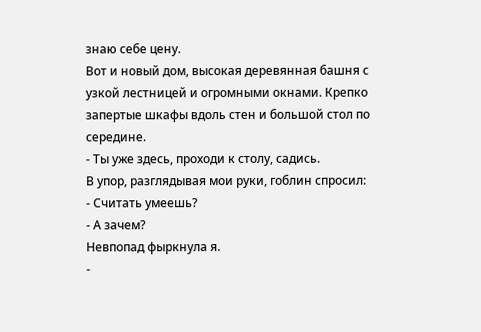знаю себе цену.
Вот и новый дом, высокая деревянная башня с узкой лестницей и огромными окнами. Крепко запертые шкафы вдоль стен и большой стол по середине.
- Ты уже здесь, проходи к столу, садись.
В упор, разглядывая мои руки, гоблин спросил:
- Считать умеешь?
- А зачем?
Невпопад фыркнула я.
-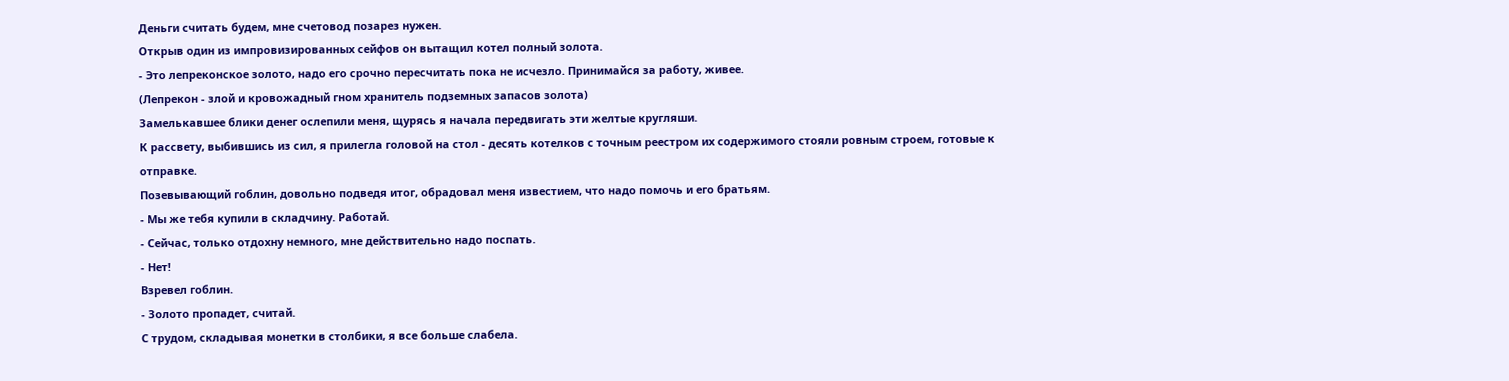Деньги считать будем, мне счетовод позарез нужен.
Открыв один из импровизированных сейфов он вытащил котел полный золота.
- Это лепреконское золото, надо его срочно пересчитать пока не исчезло. Принимайся за работу, живее.
(Лепрекон - злой и кровожадный гном хранитель подземных запасов золота)
Замелькавшее блики денег ослепили меня, щурясь я начала передвигать эти желтые кругляши.
К рассвету, выбившись из сил, я прилегла головой на стол - десять котелков с точным реестром их содержимого стояли ровным строем, готовые к отправке.
Позевывающий гоблин, довольно подведя итог, обрадовал меня известием, что надо помочь и его братьям.
- Мы же тебя купили в складчину. Работай.
- Сейчас, только отдохну немного, мне действительно надо поспать.
- Нет!
Взревел гоблин.
- Золото пропадет, считай.
С трудом, складывая монетки в столбики, я все больше слабела.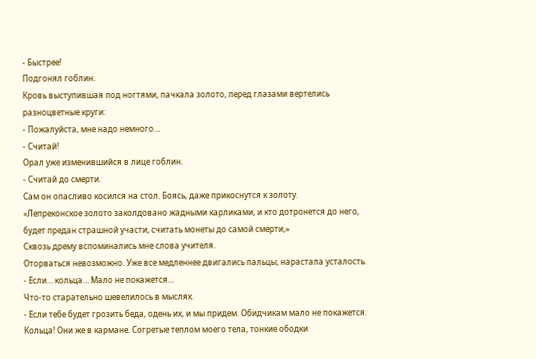- Быстрее!
Подгонял гоблин.
Кровь выступившая под ногтями, пачкала золото, перед глазами вертелись разноцветные круги:
- Пожалуйста, мне надо немного…
- Считай!
Орал уже изменившийся в лице гоблин.
- Считай до смерти.
Сам он опасливо косился на стол. Боясь, даже прикоснутся к золоту.
«Лепреконское золото заколдовано жадными карликами, и кто дотронется до него, будет предан страшной участи, считать монеты до самой смерти,»
Сквозь дрему вспоминались мне слова учителя.
Оторваться невозможно. Уже все медленнее двигались пальцы, нарастала усталость.
- Если… кольца… Мало не покажется…
Что-то старательно шевелилось в мыслях.
- Если тебе будет грозить беда, одень их, и мы придем. Обидчикам мало не покажется.
Кольца! Они же в кармане. Согретые теплом моего тела, тонкие ободки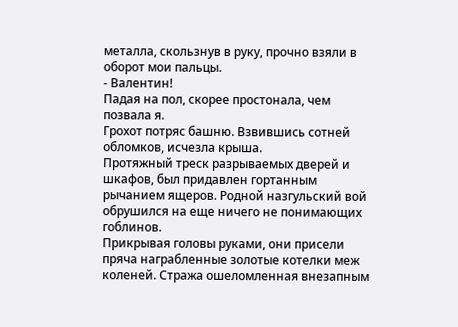металла, скользнув в руку, прочно взяли в оборот мои пальцы.
- Валентин!
Падая на пол, скорее простонала, чем позвала я.
Грохот потряс башню. Взвившись сотней обломков, исчезла крыша.
Протяжный треск разрываемых дверей и шкафов, был придавлен гортанным рычанием ящеров. Родной назгульский вой обрушился на еще ничего не понимающих гоблинов.
Прикрывая головы руками, они присели пряча награбленные золотые котелки меж коленей. Стража ошеломленная внезапным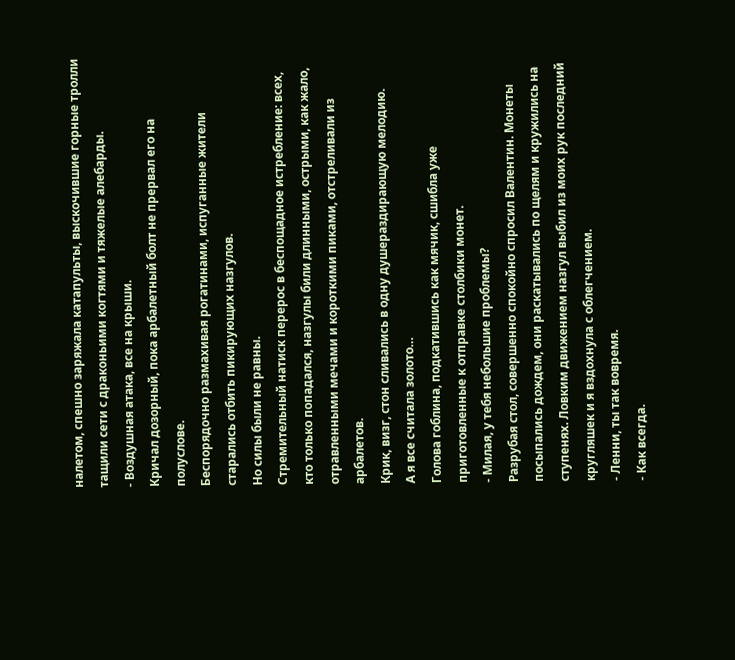налетом, спешно заряжала катапульты, выскочившие горные тролли тащили сети с драконьими когтями и тяжелые алебарды.
- Воздушная атака, все на крыши.
Кричал дозорный, пока арбалетный болт не прервал его на полуслове.
Беспорядочно размахивая рогатинами, испуганные жители старались отбить пикирующих назгулов.
Но силы были не равны.
Стремительный натиск перерос в беспощадное истребление: всех, кто только попадался, назгулы били длинными, острыми, как жало, отравленными мечами и короткими пиками, отстреливали из арбалетов.
Крик, визг, стон сливались в одну душераздирающую мелодию.
А я все считала золото…
Голова гоблина, подкатившись как мячик, сшибла уже приготовленные к отправке столбики монет.
- Милая, у тебя небольшие проблемы?
Разрубая стол, совершенно спокойно спросил Валентин. Монеты посыпались дождем, они раскатывались по щелям и кружились на ступенях. Ловким движением назгул выбил из моих рук последний кругляшек и я вздохнула с облегчением.
- Ленни, ты так вовремя.
- Как всегда.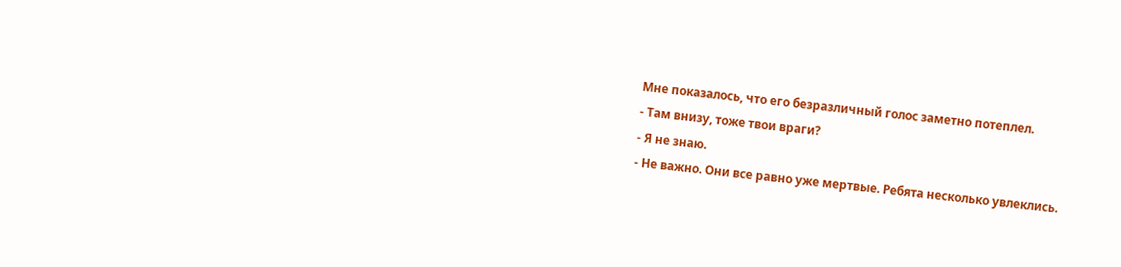Мне показалось, что его безразличный голос заметно потеплел.
- Там внизу, тоже твои враги?
- Я не знаю.
- Не важно. Они все равно уже мертвые. Ребята несколько увлеклись.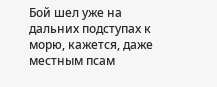Бой шел уже на дальних подступах к морю, кажется, даже местным псам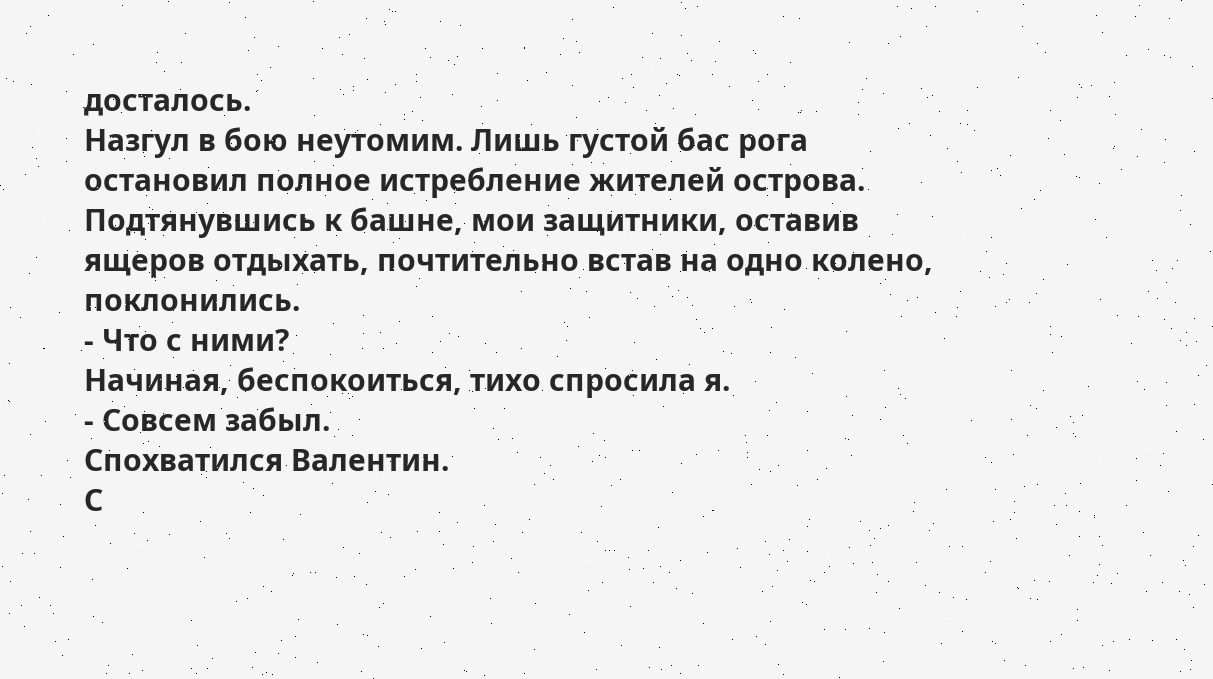досталось.
Назгул в бою неутомим. Лишь густой бас рога остановил полное истребление жителей острова.
Подтянувшись к башне, мои защитники, оставив ящеров отдыхать, почтительно встав на одно колено, поклонились.
- Что с ними?
Начиная, беспокоиться, тихо спросила я.
- Совсем забыл.
Спохватился Валентин.
С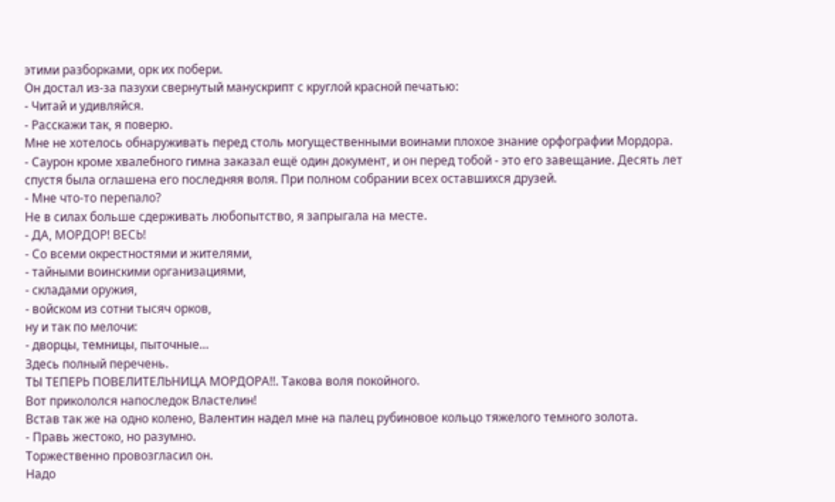этими разборками, орк их побери.
Он достал из-за пазухи свернутый манускрипт с круглой красной печатью:
- Читай и удивляйся.
- Расскажи так, я поверю.
Мне не хотелось обнаруживать перед столь могущественными воинами плохое знание орфографии Мордора.
- Саурон кроме хвалебного гимна заказал ещё один документ, и он перед тобой - это его завещание. Десять лет спустя была оглашена его последняя воля. При полном собрании всех оставшихся друзей.
- Мне что-то перепало?
Не в силах больше сдерживать любопытство, я запрыгала на месте.
- ДА, МОРДОР! ВЕСЬ!
- Со всеми окрестностями и жителями,
- тайными воинскими организациями,
- складами оружия,
- войском из сотни тысяч орков,
ну и так по мелочи:
- дворцы, темницы, пыточные…
Здесь полный перечень.
ТЫ ТЕПЕРЬ ПОВЕЛИТЕЛЬНИЦА МОРДОРА!!. Такова воля покойного.
Вот прикололся напоследок Властелин!
Встав так же на одно колено, Валентин надел мне на палец рубиновое кольцо тяжелого темного золота.
- Правь жестоко, но разумно.
Торжественно провозгласил он.
Надо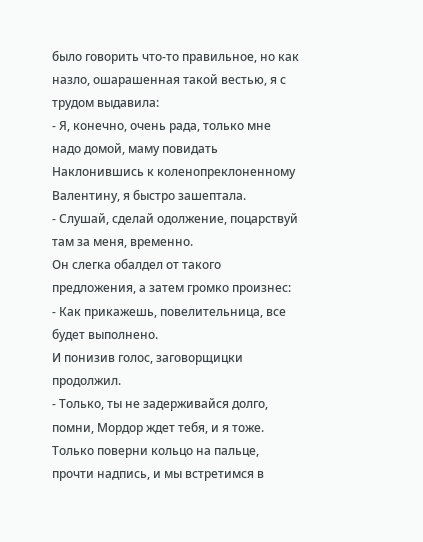было говорить что-то правильное, но как назло, ошарашенная такой вестью, я с трудом выдавила:
- Я, конечно, очень рада, только мне надо домой, маму повидать
Наклонившись к коленопреклоненному Валентину, я быстро зашептала.
- Слушай, сделай одолжение, поцарствуй там за меня, временно.
Он слегка обалдел от такого предложения, а затем громко произнес:
- Как прикажешь, повелительница, все будет выполнено.
И понизив голос, заговорщицки продолжил.
- Только, ты не задерживайся долго, помни, Мордор ждет тебя, и я тоже.
Только поверни кольцо на пальце, прочти надпись, и мы встретимся в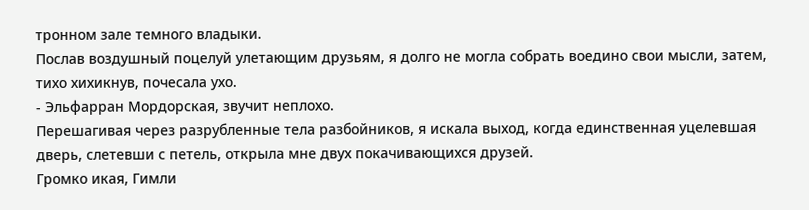тронном зале темного владыки.
Послав воздушный поцелуй улетающим друзьям, я долго не могла собрать воедино свои мысли, затем, тихо хихикнув, почесала ухо.
- Эльфарран Мордорская, звучит неплохо.
Перешагивая через разрубленные тела разбойников, я искала выход, когда единственная уцелевшая дверь, слетевши с петель, открыла мне двух покачивающихся друзей.
Громко икая, Гимли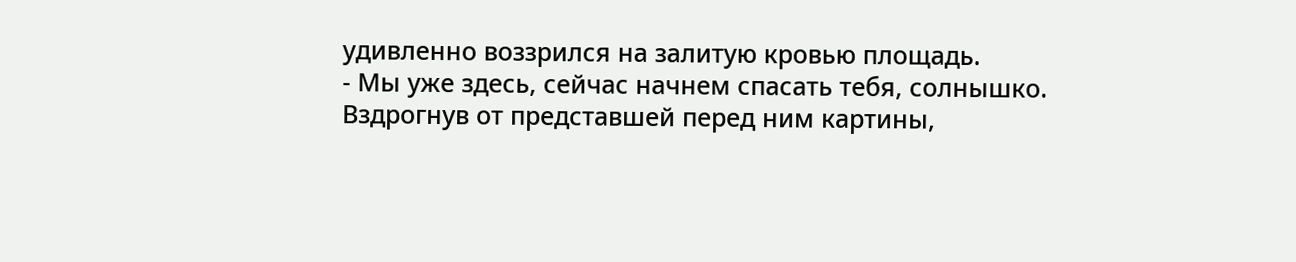удивленно воззрился на залитую кровью площадь.
- Мы уже здесь, сейчас начнем спасать тебя, солнышко.
Вздрогнув от представшей перед ним картины,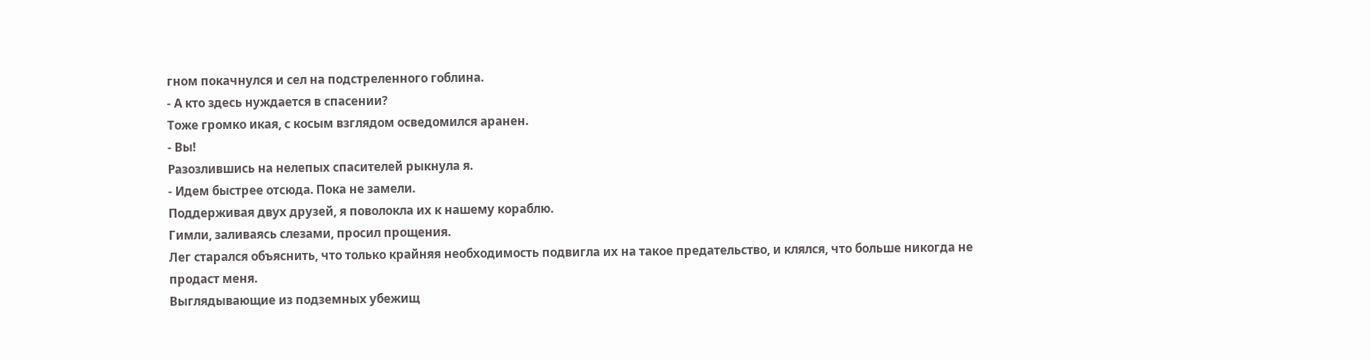гном покачнулся и сел на подстреленного гоблина.
- А кто здесь нуждается в спасении?
Тоже громко икая, с косым взглядом осведомился аранен.
- Вы!
Разозлившись на нелепых спасителей рыкнула я.
- Идем быстрее отсюда. Пока не замели.
Поддерживая двух друзей, я поволокла их к нашему кораблю.
Гимли, заливаясь слезами, просил прощения.
Лег старался объяснить, что только крайняя необходимость подвигла их на такое предательство, и клялся, что больше никогда не продаст меня.
Выглядывающие из подземных убежищ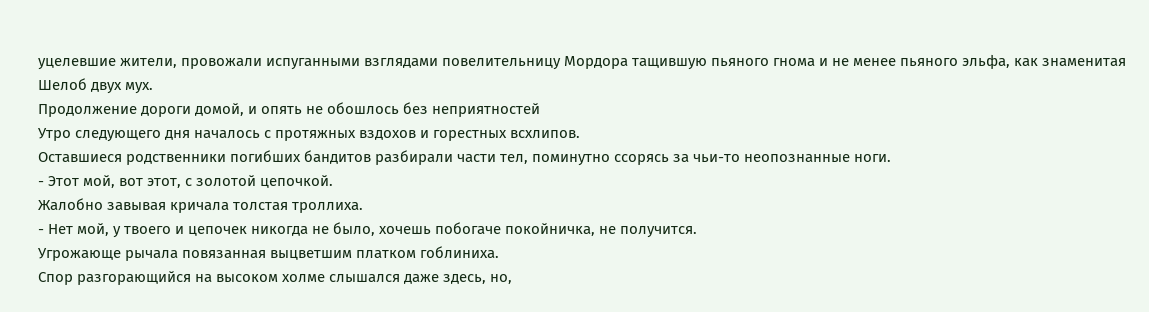уцелевшие жители, провожали испуганными взглядами повелительницу Мордора тащившую пьяного гнома и не менее пьяного эльфа, как знаменитая Шелоб двух мух.
Продолжение дороги домой, и опять не обошлось без неприятностей
Утро следующего дня началось с протяжных вздохов и горестных всхлипов.
Оставшиеся родственники погибших бандитов разбирали части тел, поминутно ссорясь за чьи-то неопознанные ноги.
- Этот мой, вот этот, с золотой цепочкой.
Жалобно завывая кричала толстая троллиха.
- Нет мой, у твоего и цепочек никогда не было, хочешь побогаче покойничка, не получится.
Угрожающе рычала повязанная выцветшим платком гоблиниха.
Спор разгорающийся на высоком холме слышался даже здесь, но,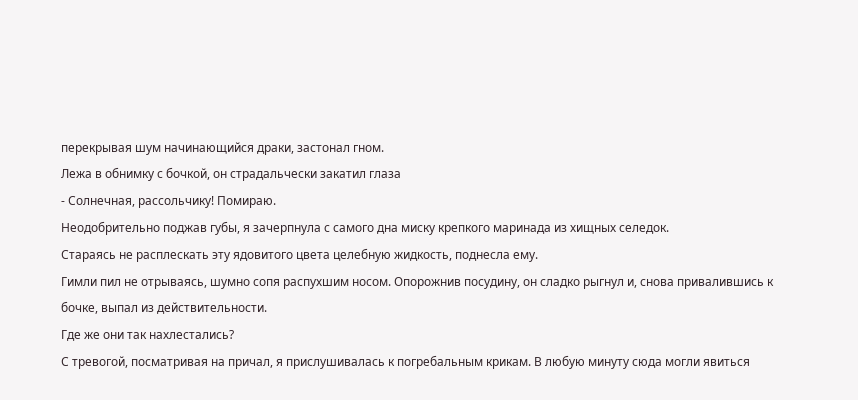перекрывая шум начинающийся драки, застонал гном.
Лежа в обнимку с бочкой, он страдальчески закатил глаза
- Солнечная, рассольчику! Помираю.
Неодобрительно поджав губы, я зачерпнула с самого дна миску крепкого маринада из хищных селедок.
Стараясь не расплескать эту ядовитого цвета целебную жидкость, поднесла ему.
Гимли пил не отрываясь, шумно сопя распухшим носом. Опорожнив посудину, он сладко рыгнул и, снова привалившись к бочке, выпал из действительности.
Где же они так нахлестались?
С тревогой, посматривая на причал, я прислушивалась к погребальным крикам. В любую минуту сюда могли явиться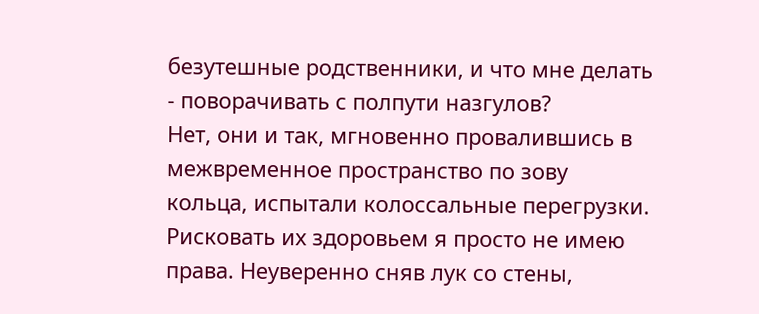безутешные родственники, и что мне делать - поворачивать с полпути назгулов?
Нет, они и так, мгновенно провалившись в межвременное пространство по зову кольца, испытали колоссальные перегрузки.
Рисковать их здоровьем я просто не имею права. Неуверенно сняв лук со стены,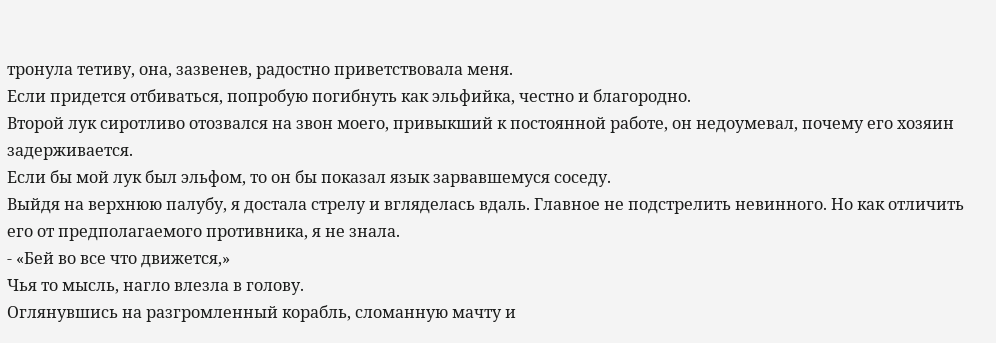тронула тетиву, она, зазвенев, радостно приветствовала меня.
Если придется отбиваться, попробую погибнуть как эльфийка, честно и благородно.
Второй лук сиротливо отозвался на звон моего, привыкший к постоянной работе, он недоумевал, почему его хозяин задерживается.
Если бы мой лук был эльфом, то он бы показал язык зарвавшемуся соседу.
Выйдя на верхнюю палубу, я достала стрелу и вгляделась вдаль. Главное не подстрелить невинного. Но как отличить его от предполагаемого противника, я не знала.
- «Бей во все что движется,»
Чья то мысль, нагло влезла в голову.
Оглянувшись на разгромленный корабль, сломанную мачту и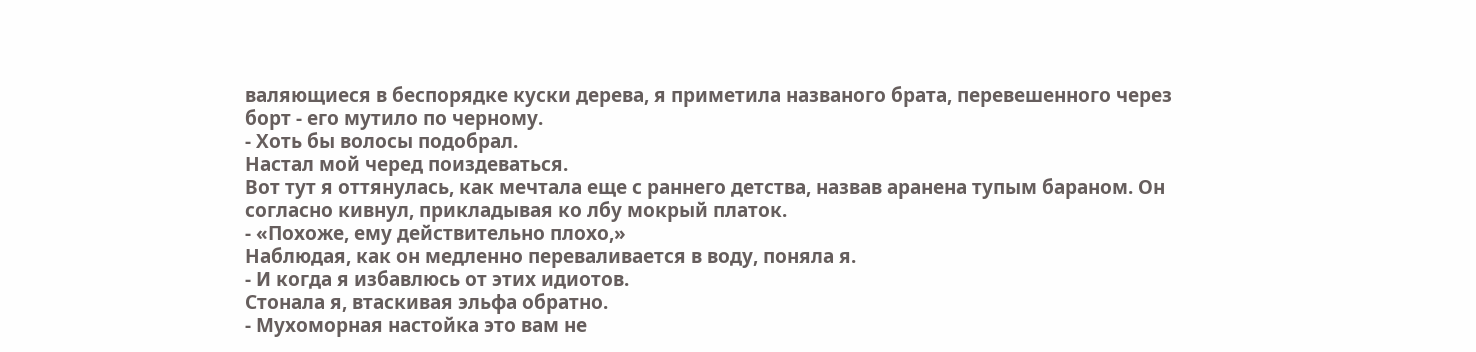валяющиеся в беспорядке куски дерева, я приметила названого брата, перевешенного через борт - его мутило по черному.
- Хоть бы волосы подобрал.
Настал мой черед поиздеваться.
Вот тут я оттянулась, как мечтала еще с раннего детства, назвав аранена тупым бараном. Он согласно кивнул, прикладывая ко лбу мокрый платок.
- «Похоже, ему действительно плохо,»
Наблюдая, как он медленно переваливается в воду, поняла я.
- И когда я избавлюсь от этих идиотов.
Стонала я, втаскивая эльфа обратно.
- Мухоморная настойка это вам не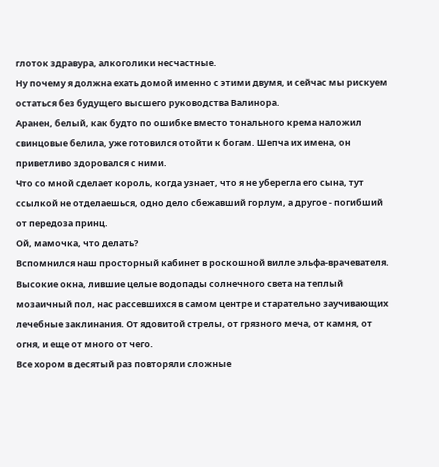глоток здравура, алкоголики несчастные.
Ну почему я должна ехать домой именно с этими двумя, и сейчас мы рискуем остаться без будущего высшего руководства Валинора.
Аранен, белый, как будто по ошибке вместо тонального крема наложил свинцовые белила, уже готовился отойти к богам. Шепча их имена, он приветливо здоровался с ними.
Что со мной сделает король, когда узнает, что я не уберегла его сына, тут ссылкой не отделаешься, одно дело сбежавший горлум, а другое - погибший от передоза принц.
Ой, мамочка, что делать?
Вспомнился наш просторный кабинет в роскошной вилле эльфа-врачевателя. Высокие окна, лившие целые водопады солнечного света на теплый мозаичный пол, нас рассевшихся в самом центре и старательно заучивающих лечебные заклинания. От ядовитой стрелы, от грязного меча, от камня, от огня, и еще от много от чего.
Все хором в десятый раз повторяли сложные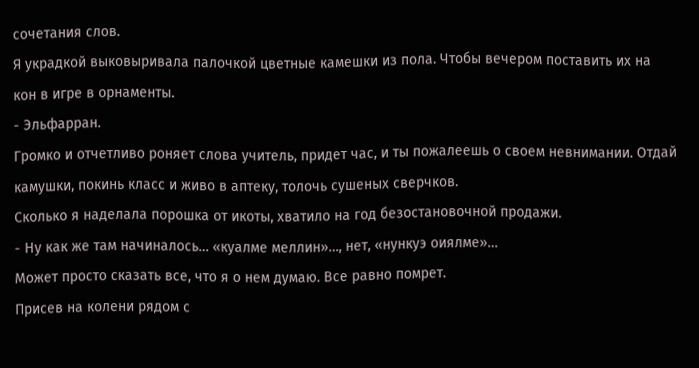сочетания слов.
Я украдкой выковыривала палочкой цветные камешки из пола. Чтобы вечером поставить их на кон в игре в орнаменты.
- Эльфарран.
Громко и отчетливо роняет слова учитель, придет час, и ты пожалеешь о своем невнимании. Отдай камушки, покинь класс и живо в аптеку, толочь сушеных сверчков.
Сколько я наделала порошка от икоты, хватило на год безостановочной продажи.
- Ну как же там начиналось… «куалме меллин»…, нет, «нункуэ оиялме»…
Может просто сказать все, что я о нем думаю. Все равно помрет.
Присев на колени рядом с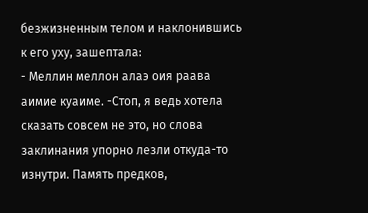безжизненным телом и наклонившись к его уху, зашептала:
- Меллин меллон алаэ оия раава аимие куаиме. -Стоп, я ведь хотела сказать совсем не это, но слова заклинания упорно лезли откуда-то изнутри. Память предков,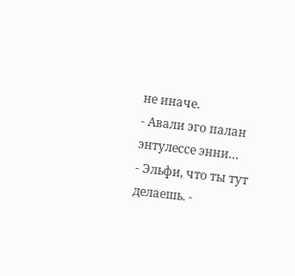не иначе.
- Авали эго палан энтулессе энни…
- Эльфи, что ты тут делаешь. -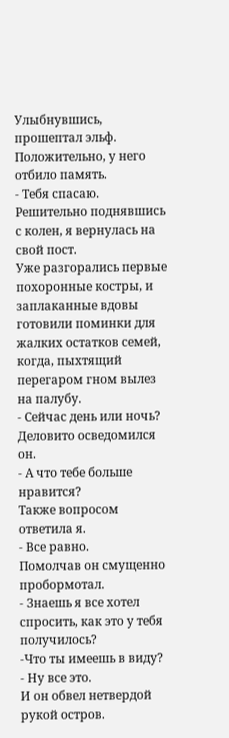Улыбнувшись, прошептал эльф. Положительно, у него отбило память.
- Тебя спасаю.
Решительно поднявшись с колен, я вернулась на свой пост.
Уже разгорались первые похоронные костры, и заплаканные вдовы готовили поминки для жалких остатков семей, когда, пыхтящий перегаром гном вылез на палубу.
- Сейчас день или ночь?
Деловито осведомился он.
- А что тебе больше нравится?
Также вопросом ответила я.
- Все равно.
Помолчав он смущенно пробормотал.
- Знаешь я все хотел спросить, как это у тебя получилось?
-Что ты имеешь в виду?
- Ну все это.
И он обвел нетвердой рукой остров.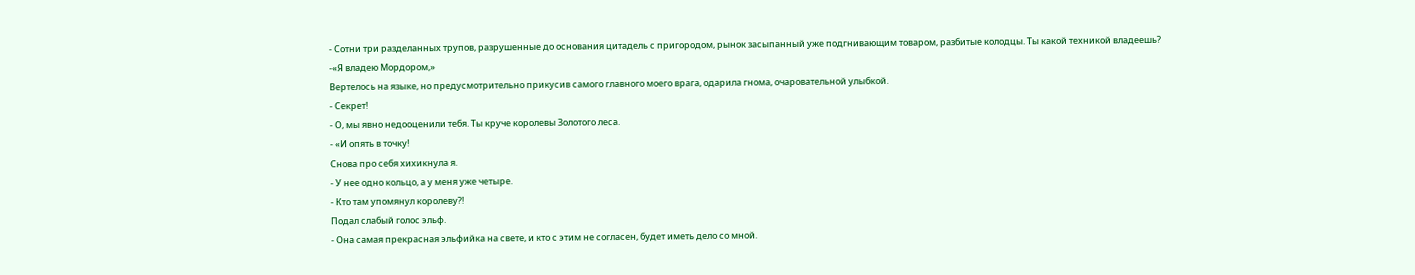- Сотни три разделанных трупов, разрушенные до основания цитадель с пригородом, рынок засыпанный уже подгнивающим товаром, разбитые колодцы. Ты какой техникой владеешь?
-«Я владею Мордором,»
Вертелось на языке, но предусмотрительно прикусив самого главного моего врага, одарила гнома, очаровательной улыбкой.
- Секрет!
- О, мы явно недооценили тебя. Ты круче королевы Золотого леса.
- «И опять в точку!
Снова про себя хихикнула я.
- У нее одно кольцо, а у меня уже четыре.
- Кто там упомянул королеву?!
Подал слабый голос эльф.
- Она самая прекрасная эльфийка на свете, и кто с этим не согласен, будет иметь дело со мной.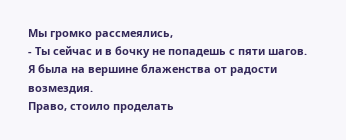Мы громко рассмеялись,
- Ты сейчас и в бочку не попадешь с пяти шагов.
Я была на вершине блаженства от радости возмездия.
Право, стоило проделать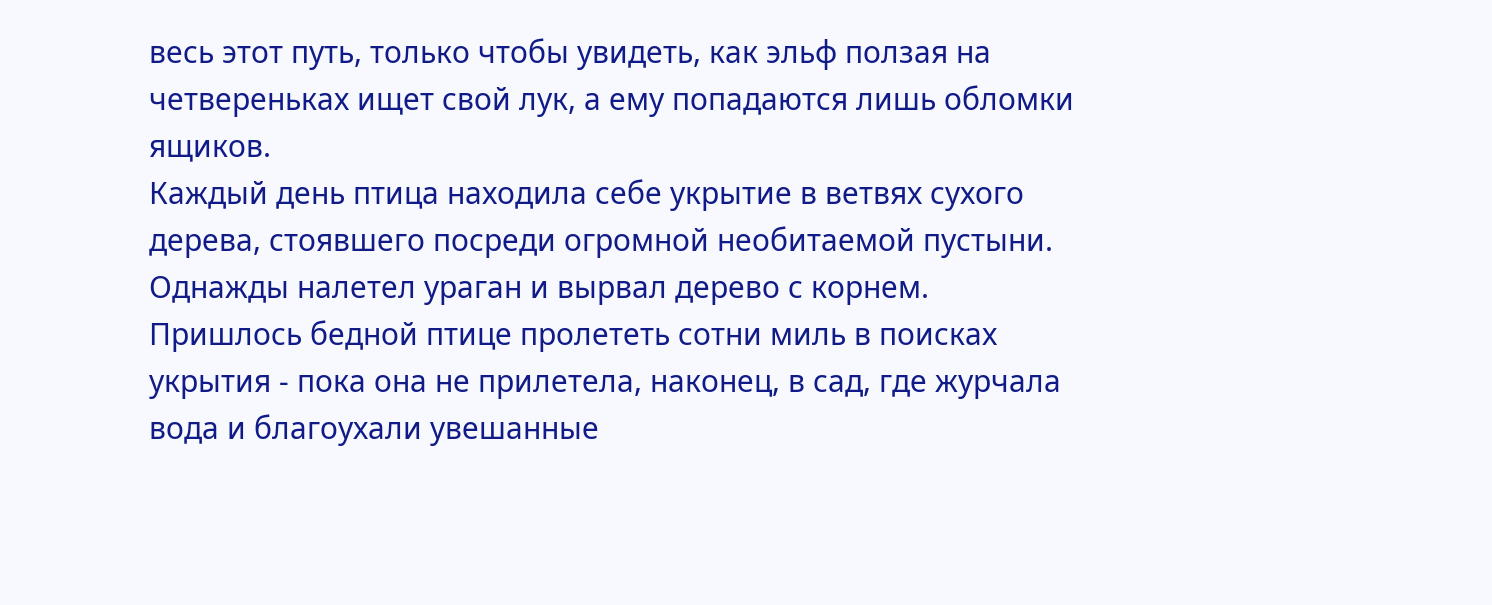весь этот путь, только чтобы увидеть, как эльф ползая на четвереньках ищет свой лук, а ему попадаются лишь обломки ящиков.
Каждый день птица находила себе укрытие в ветвях сухого дерева, стоявшего посреди огромной необитаемой пустыни. Однажды налетел ураган и вырвал дерево с корнем.
Пришлось бедной птице пролететь сотни миль в поисках укрытия - пока она не прилетела, наконец, в сад, где журчала вода и благоухали увешанные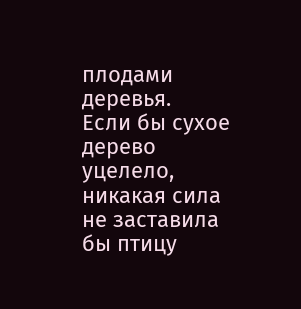плодами деревья.
Если бы сухое дерево уцелело, никакая сила не заставила бы птицу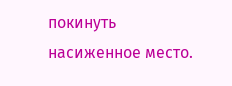покинуть насиженное место.